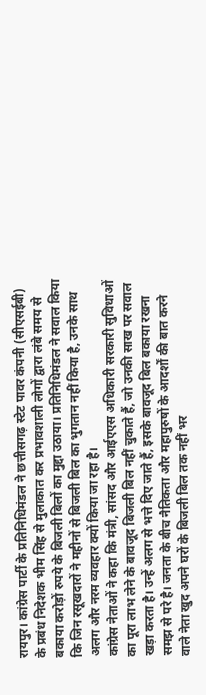रायपुर। कांग्रेस पार्टी के प्रतिनिधिमंडल ने छत्तीसगढ़ स्टेट पावर कंपनी (सीएसईबी) के प्रबंध निदेशक भीम सिंह से मुलाकात कर प्रभावशाली लोगों द्वारा लंबे समय से बकाया करोड़ों रुपये के बिजली बिलों का मुद्दा उठाया। प्रतिनिधिमंडल ने सवाल किया कि जिन रसूखदारों ने महीनों से बिजली बिल का भुगतान नहीं किया है, उनके साथ अलग और नरम व्यवहार क्यों किया जा रहा है।
कांग्रेस नेताओं ने कहा कि मंत्री, सांसद और आईएएस अधिकारी सरकारी सुविधाओं का पूरा लाभ लेने के बावजूद बिजली बिल नहीं चुकाते हैं, जो उनकी साख पर सवाल खड़ा करता है। उन्हें अलग से भत्ते दिए जाते हैं, इसके बावजूद बिल बकाया रखना समझ से परे है। जनता के बीच नैतिकता और महापुरुषों के आदर्शों की बात करने वाले नेता खुद अपने घरों के बिजली बिल तक नहीं भर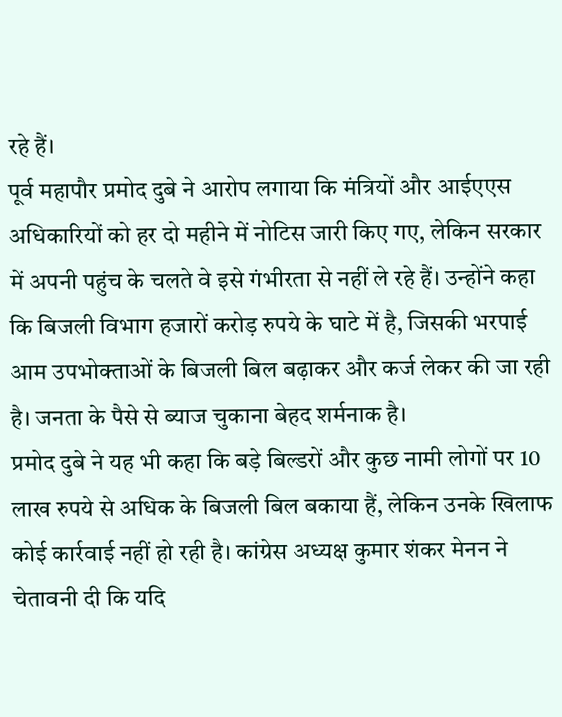रहे हैं।
पूर्व महापौर प्रमोद दुबे ने आरोप लगाया कि मंत्रियों और आईएएस अधिकारियों को हर दो महीने में नोटिस जारी किए गए, लेकिन सरकार में अपनी पहुंच के चलते वे इसे गंभीरता से नहीं ले रहे हैं। उन्होंने कहा कि बिजली विभाग हजारों करोड़ रुपये के घाटे में है, जिसकी भरपाई आम उपभोक्ताओं के बिजली बिल बढ़ाकर और कर्ज लेकर की जा रही है। जनता के पैसे से ब्याज चुकाना बेहद शर्मनाक है।
प्रमोद दुबे ने यह भी कहा कि बड़े बिल्डरों और कुछ नामी लोगों पर 10 लाख रुपये से अधिक के बिजली बिल बकाया हैं, लेकिन उनके खिलाफ कोई कार्रवाई नहीं हो रही है। कांग्रेस अध्यक्ष कुमार शंकर मेनन ने चेतावनी दी कि यदि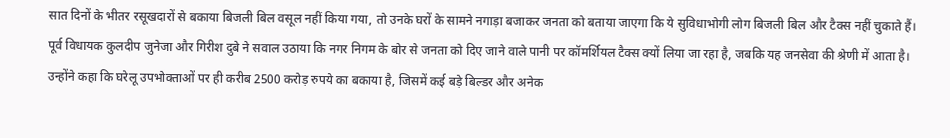सात दिनों के भीतर रसूखदारों से बकाया बिजली बिल वसूल नहीं किया गया, तो उनके घरों के सामने नगाड़ा बजाकर जनता को बताया जाएगा कि ये सुविधाभोगी लोग बिजली बिल और टैक्स नहीं चुकाते हैं।
पूर्व विधायक कुलदीप जुनेजा और गिरीश दुबे ने सवाल उठाया कि नगर निगम के बोर से जनता को दिए जाने वाले पानी पर कॉमर्शियल टैक्स क्यों लिया जा रहा है, जबकि यह जनसेवा की श्रेणी में आता है। उन्होंने कहा कि घरेलू उपभोक्ताओं पर ही करीब 2500 करोड़ रुपये का बकाया है, जिसमें कई बड़े बिल्डर और अनेक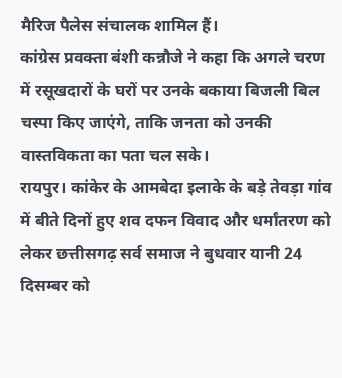मैरिज पैलेस संचालक शामिल हैं।
कांग्रेस प्रवक्ता बंशी कन्नौजे ने कहा कि अगले चरण में रसूखदारों के घरों पर उनके बकाया बिजली बिल चस्पा किए जाएंगे, ताकि जनता को उनकी वास्तविकता का पता चल सके।
रायपुर। कांकेर के आमबेदा इलाके के बड़े तेवड़ा गांव में बीते दिनों हुए शव दफन विवाद और धर्मांतरण को लेकर छत्तीसगढ़ सर्व समाज ने बुधवार यानी 24 दिसम्बर को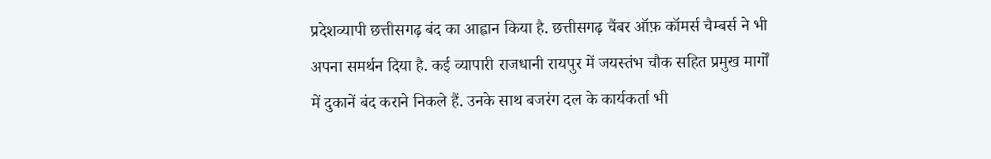प्रदेशव्यापी छत्तीसगढ़ बंद का आह्वान किया है. छत्तीसगढ़ चैंबर ऑफ़ कॉमर्स चैम्बर्स ने भी अपना समर्थन दिया है. कई व्यापारी राजधानी रायपुर में जयस्तंभ चौक सहित प्रमुख मार्गों में दुकानें बंद कराने निकले हैं. उनके साथ बजरंग दल के कार्यकर्ता भी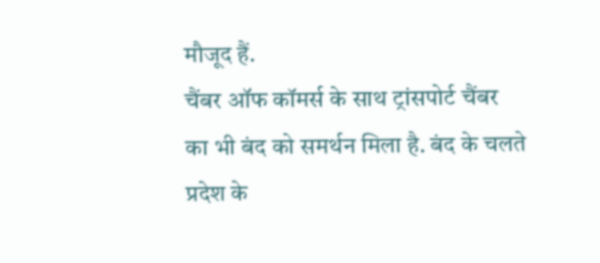मौजूद हैं.
चैंबर ऑफ कॉमर्स के साथ ट्रांसपोर्ट चैंबर का भी बंद को समर्थन मिला है. बंद के चलते प्रदेश के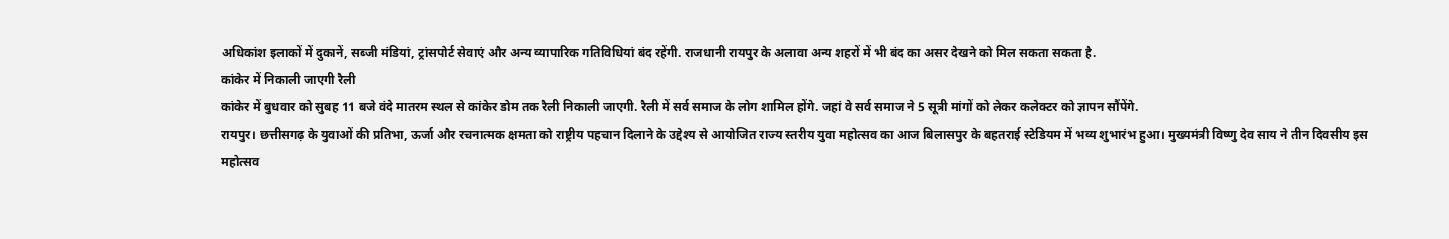अधिकांश इलाकों में दुकानें, सब्जी मंडियां, ट्रांसपोर्ट सेवाएं और अन्य व्यापारिक गतिविधियां बंद रहेंगी. राजधानी रायपुर के अलावा अन्य शहरों में भी बंद का असर देखने को मिल सकता सकता है.
कांकेर में निकाली जाएगी रैली
कांकेर में बुधवार को सुबह 11 बजे वंदे मातरम स्थल से कांकेर डोम तक रैली निकाली जाएगी. रैली में सर्व समाज के लोग शामिल होंगे. जहां वे सर्व समाज ने 5 सूत्री मांगों को लेकर कलेक्टर को ज्ञापन सौंपेंगे.
रायपुर। छत्तीसगढ़ के युवाओं की प्रतिभा, ऊर्जा और रचनात्मक क्षमता को राष्ट्रीय पहचान दिलाने के उद्देश्य से आयोजित राज्य स्तरीय युवा महोत्सव का आज बिलासपुर के बहतराई स्टेडियम में भव्य शुभारंभ हुआ। मुख्यमंत्री विष्णु देव साय ने तीन दिवसीय इस महोत्सव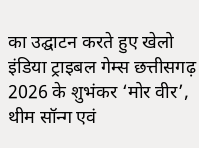का उद्घाटन करते हुए खेलो इंडिया ट्राइबल गेम्स छत्तीसगढ़ 2026 के शुभंकर ‘मोर वीर’, थीम सॉन्ग एवं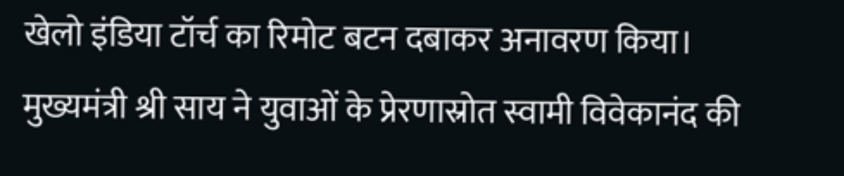खेलो इंडिया टॉर्च का रिमोट बटन दबाकर अनावरण किया।
मुख्यमंत्री श्री साय ने युवाओं के प्रेरणास्रोत स्वामी विवेकानंद की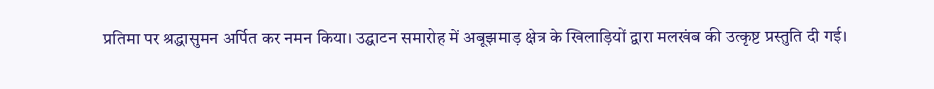प्रतिमा पर श्रद्धासुमन अर्पित कर नमन किया। उद्घाटन समारोह में अबूझमाड़ क्षेत्र के खिलाड़ियों द्वारा मलखंब की उत्कृष्ट प्रस्तुति दी गई।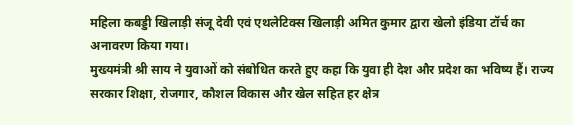महिला कबड्डी खिलाड़ी संजू देवी एवं एथलेटिक्स खिलाड़ी अमित कुमार द्वारा खेलो इंडिया टॉर्च का अनावरण किया गया।
मुख्यमंत्री श्री साय ने युवाओं को संबोधित करते हुए कहा कि युवा ही देश और प्रदेश का भविष्य हैं। राज्य सरकार शिक्षा, रोजगार, कौशल विकास और खेल सहित हर क्षेत्र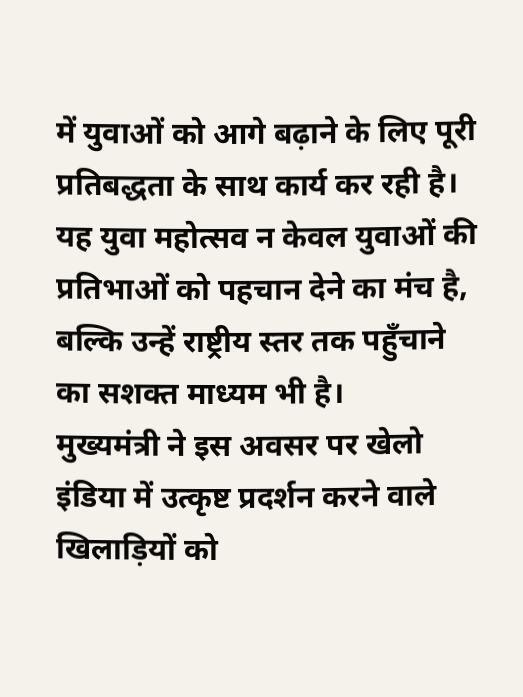में युवाओं को आगे बढ़ाने के लिए पूरी प्रतिबद्धता के साथ कार्य कर रही है। यह युवा महोत्सव न केवल युवाओं की प्रतिभाओं को पहचान देने का मंच है, बल्कि उन्हें राष्ट्रीय स्तर तक पहुँचाने का सशक्त माध्यम भी है।
मुख्यमंत्री ने इस अवसर पर खेलो इंडिया में उत्कृष्ट प्रदर्शन करने वाले खिलाड़ियों को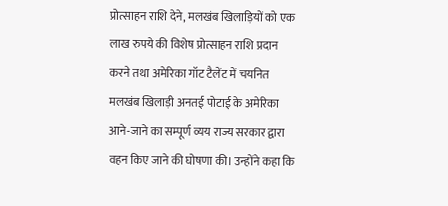प्रोत्साहन राशि देने, मलखंब खिलाड़ियों को एक लाख रुपये की विशेष प्रोत्साहन राशि प्रदान करने तथा अमेरिका गॉट टैलेंट में चयनित मलखंब खिलाड़ी अनतई पोटाई के अमेरिका आने-जाने का सम्पूर्ण व्यय राज्य सरकार द्वारा वहन किए जाने की घोषणा की। उन्होंने कहा कि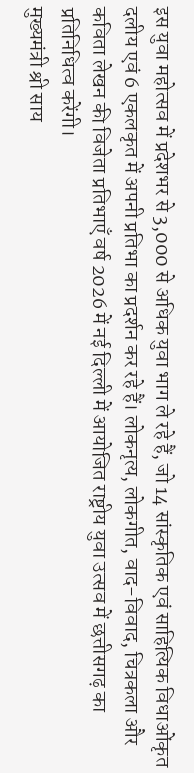इस युवा महोत्सव में प्रदेशभर से 3,000 से अधिक युवा भाग ले रहे हैं, जो 14 सांस्कृतिक एवं साहित्यिक विधाओंकृत दलीय एवं 6 एकलकृत में अपनी प्रतिभा का प्रदर्शन कर रहे हैं। लोकनृत्य, लोकगीत, वाद-विवाद, चित्रकला और कविता लेखन की विजेता प्रतिभाएँ वर्ष 2026 में नई दिल्ली में आयोजित राष्ट्रीय युवा उत्सव में छत्तीसगढ़ का प्रतिनिधित्व करेंगी।
मुख्यमंत्री श्री साय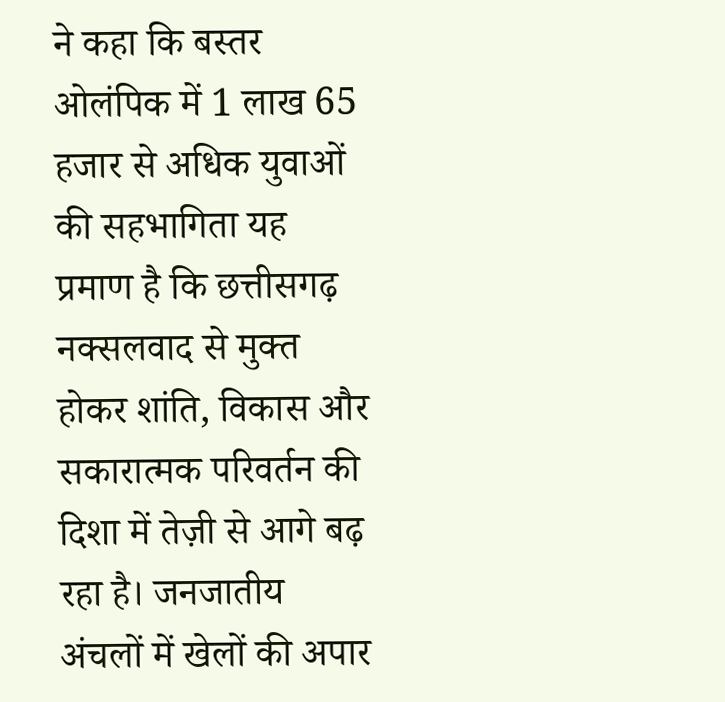ने कहा कि बस्तर ओलंपिक में 1 लाख 65 हजार से अधिक युवाओं की सहभागिता यह प्रमाण है कि छत्तीसगढ़ नक्सलवाद से मुक्त होकर शांति, विकास और सकारात्मक परिवर्तन की दिशा में तेज़ी से आगे बढ़ रहा है। जनजातीय अंचलों में खेलों की अपार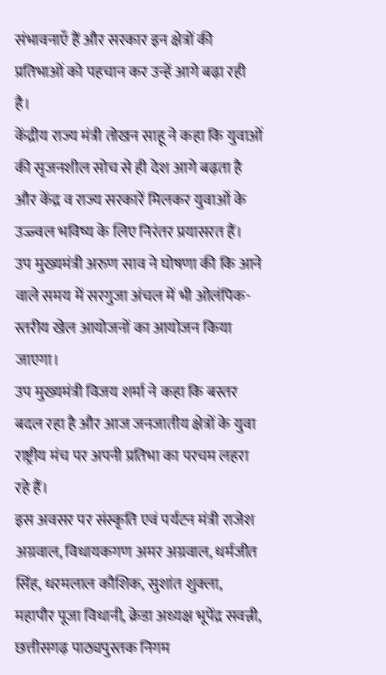संभावनाएँ हैं और सरकार इन क्षेत्रों की प्रतिभाओं को पहचान कर उन्हें आगे बढ़ा रही है।
केंद्रीय राज्य मंत्री तोखन साहू ने कहा कि युवाओं की सृजनशील सोच से ही देश आगे बढ़ता है और केंद्र व राज्य सरकारें मिलकर युवाओं के उज्ज्वल भविष्य के लिए निरंतर प्रयासरत हैं।
उप मुख्यमंत्री अरुण साव ने घोषणा की कि आने वाले समय में सरगुजा अंचल में भी ओलंपिक-स्तरीय खेल आयोजनों का आयोजन किया जाएगा।
उप मुख्यमंत्री विजय शर्मा ने कहा कि बस्तर बदल रहा है और आज जनजातीय क्षेत्रों के युवा राष्ट्रीय मंच पर अपनी प्रतिभा का परचम लहरा रहे हैं।
इस अवसर पर संस्कृति एवं पर्यटन मंत्री राजेश अग्रवाल, विधायकगण अमर अग्रवाल, धर्मजीत सिंह, धरमलाल कौशिक, सुशांत शुक्ला, महापौर पूजा विधानी, क्रेडा अध्यक्ष भूपेंद्र सवन्नी, छत्तीसगढ़ पाठ्यपुस्तक निगम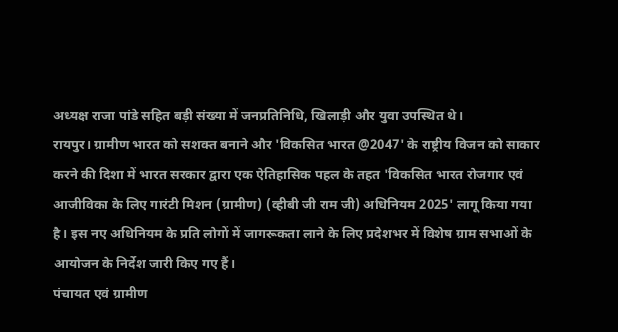अध्यक्ष राजा पांडे सहित बड़ी संख्या में जनप्रतिनिधि, खिलाड़ी और युवा उपस्थित थे।
रायपुर। ग्रामीण भारत को सशक्त बनाने और 'विकसित भारत @2047' के राष्ट्रीय विजन को साकार करने की दिशा में भारत सरकार द्वारा एक ऐतिहासिक पहल के तहत 'विकसित भारत रोजगार एवं आजीविका के लिए गारंटी मिशन (ग्रामीण) (व्हीबी जी राम जी) अधिनियम 2025' लागू किया गया है। इस नए अधिनियम के प्रति लोगों में जागरूकता लाने के लिए प्रदेशभर में विशेष ग्राम सभाओं के आयोजन के निर्देश जारी किए गए हैं।
पंचायत एवं ग्रामीण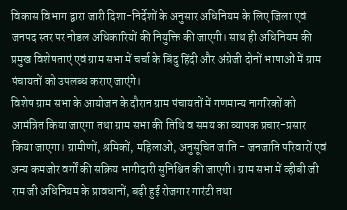विकास विभाग द्वारा जारी दिशा-निर्देशों के अनुसार अधिनियम के लिए जिला एवं जनपद स्तर पर नोडल अधिकारियों की नियुक्ति की जाएगी। साथ ही अधिनियम की प्रमुख विशेषताएं एवं ग्राम सभा में चर्चा के बिंदु हिंदी और अंग्रेजी दोनों भाषाओं में ग्राम पंचायतों को उपलब्ध कराए जाएंगे।
विशेष ग्राम सभा के आयोजन के दौरान ग्राम पंचायतों में गणमान्य नागरिकों को आमंत्रित किया जाएगा तथा ग्राम सभा की तिथि व समय का व्यापक प्रचार-प्रसार किया जाएगा। ग्रामीणों, श्रमिकों, महिलाओं, अनुसूचित जाति - जनजाति परिवारों एवं अन्य कमजोर वर्गों की सक्रिय भागीदारी सुनिश्चित की जाएगी। ग्राम सभा में व्हीबी जी राम जी अधिनियम के प्रावधानों, बढ़ी हुई रोजगार गारंटी तथा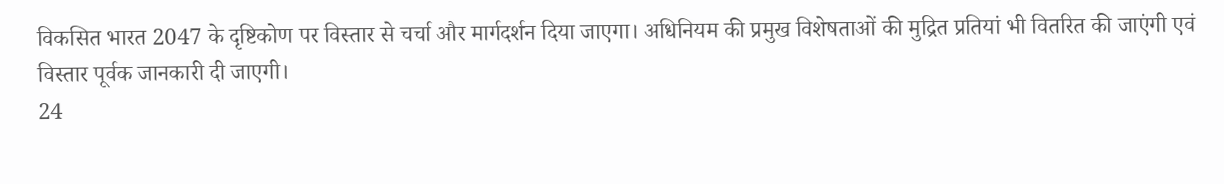विकसित भारत 2047 के दृष्टिकोण पर विस्तार से चर्चा और मार्गदर्शन दिया जाएगा। अधिनियम की प्रमुख विशेषताओं की मुद्रित प्रतियां भी वितरित की जाएंगी एवं विस्तार पूर्वक जानकारी दी जाएगी।
24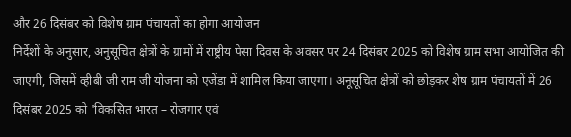और 26 दिसंबर को विशेष ग्राम पंचायतों का होगा आयोजन
निर्देशों के अनुसार, अनुसूचित क्षेत्रों के ग्रामों में राष्ट्रीय पेसा दिवस के अवसर पर 24 दिसंबर 2025 को विशेष ग्राम सभा आयोजित की जाएगी, जिसमें व्हीबी जी राम जी योजना को एजेंडा में शामिल किया जाएगा। अनूसूचित क्षेत्रों को छोड़कर शेष ग्राम पंचायतों में 26 दिसंबर 2025 को 'विकसित भारत – रोजगार एवं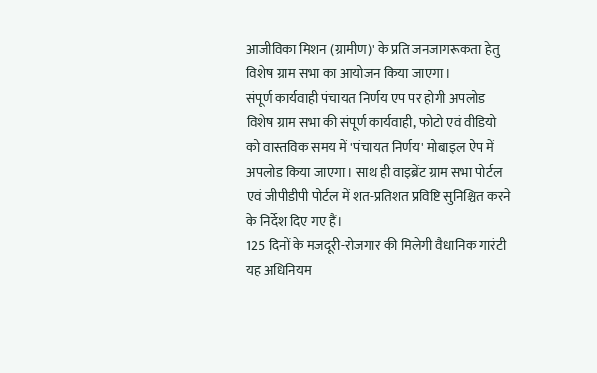आजीविका मिशन (ग्रामीण)' के प्रति जनजागरूकता हेतु विशेष ग्राम सभा का आयोजन किया जाएगा।
संपूर्ण कार्यवाही पंचायत निर्णय एप पर होगी अपलोड
विशेष ग्राम सभा की संपूर्ण कार्यवाही, फोटो एवं वीडियो को वास्तविक समय में 'पंचायत निर्णय' मोबाइल ऐप में अपलोड किया जाएगा। साथ ही वाइब्रेंट ग्राम सभा पोर्टल एवं जीपीडीपी पोर्टल में शत-प्रतिशत प्रविष्टि सुनिश्चित करने के निर्देश दिए गए हैं।
125 दिनों के मजदूरी-रोजगार की मिलेगी वैधानिक गारंटी
यह अधिनियम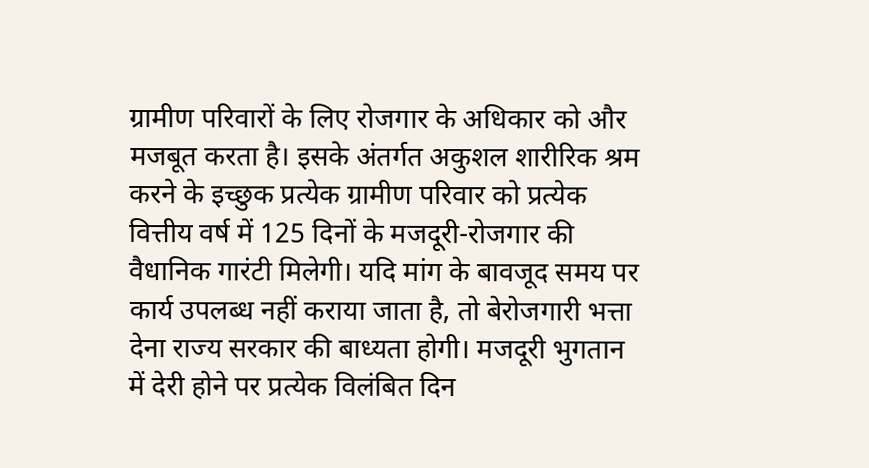ग्रामीण परिवारों के लिए रोजगार के अधिकार को और मजबूत करता है। इसके अंतर्गत अकुशल शारीरिक श्रम करने के इच्छुक प्रत्येक ग्रामीण परिवार को प्रत्येक वित्तीय वर्ष में 125 दिनों के मजदूरी-रोजगार की वैधानिक गारंटी मिलेगी। यदि मांग के बावजूद समय पर कार्य उपलब्ध नहीं कराया जाता है, तो बेरोजगारी भत्ता देना राज्य सरकार की बाध्यता होगी। मजदूरी भुगतान में देरी होने पर प्रत्येक विलंबित दिन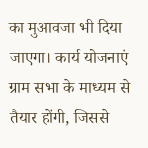का मुआवजा भी दिया जाएगा। कार्य योजनाएं ग्राम सभा के माध्यम से तैयार होंगी, जिससे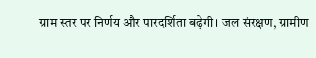ग्राम स्तर पर निर्णय और पारदर्शिता बढ़ेगी। जल संरक्षण, ग्रामीण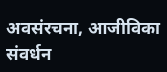अवसंरचना, आजीविका संवर्धन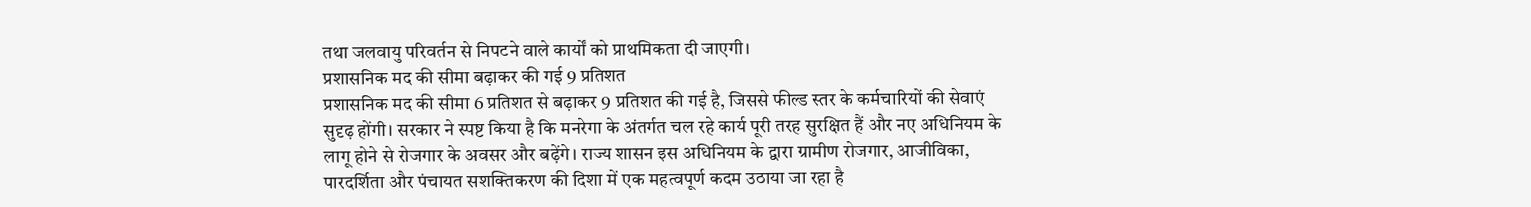तथा जलवायु परिवर्तन से निपटने वाले कार्यों को प्राथमिकता दी जाएगी।
प्रशासनिक मद की सीमा बढ़ाकर की गई 9 प्रतिशत
प्रशासनिक मद की सीमा 6 प्रतिशत से बढ़ाकर 9 प्रतिशत की गई है, जिससे फील्ड स्तर के कर्मचारियों की सेवाएं सुदृढ़ होंगी। सरकार ने स्पष्ट किया है कि मनरेगा के अंतर्गत चल रहे कार्य पूरी तरह सुरक्षित हैं और नए अधिनियम के लागू होने से रोजगार के अवसर और बढ़ेंगे। राज्य शासन इस अधिनियम के द्वारा ग्रामीण रोजगार, आजीविका, पारदर्शिता और पंचायत सशक्तिकरण की दिशा में एक महत्वपूर्ण कदम उठाया जा रहा है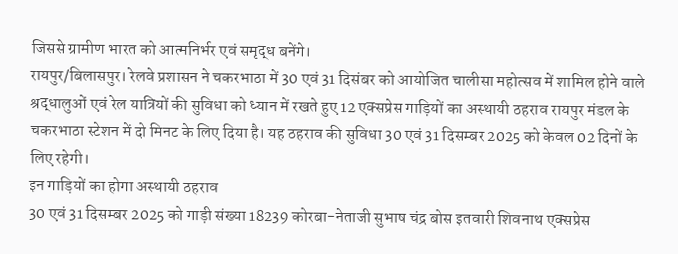जिससे ग्रामीण भारत को आत्मनिर्भर एवं समृद्ध बनेंगे।
रायपुर/बिलासपुर। रेलवे प्रशासन ने चकरभाठा में 30 एवं 31 दिसंबर को आयोजित चालीसा महोत्सव में शामिल होने वाले श्रद्धालुओं एवं रेल यात्रियों की सुविधा को ध्यान में रखते हुए 12 एक्सप्रेस गाड़ियों का अस्थायी ठहराव रायपुर मंडल के चकरभाठा स्टेशन में दो मिनट के लिए दिया है। यह ठहराव की सुविधा 30 एवं 31 दिसम्बर 2025 को केवल 02 दिनों के लिए रहेगी।
इन गाड़ियों का होगा अस्थायी ठहराव
30 एवं 31 दिसम्बर 2025 को गाड़ी संख्या 18239 कोरबा-नेताजी सुभाष चंद्र बोस इतवारी शिवनाथ एक्सप्रेस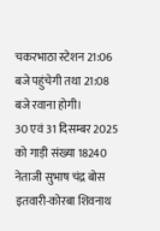चकरभाठा स्टेशन 21:06 बजे पहुंचेगी तथा 21:08 बजे रवाना होगी।
30 एवं 31 दिसम्बर 2025 को गाड़ी संख्या 18240 नेताजी सुभाष चंद्र बोस इतवारी-कोरबा शिवनाथ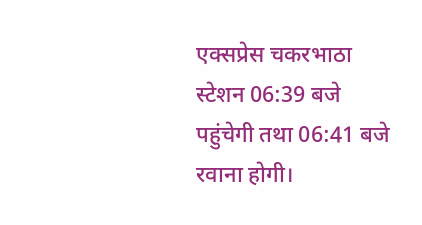एक्सप्रेस चकरभाठा स्टेशन 06:39 बजे पहुंचेगी तथा 06:41 बजे रवाना होगी।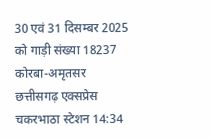30 एवं 31 दिसम्बर 2025 को गाड़ी संख्या 18237 कोरबा-अमृतसर छत्तीसगढ़ एक्सप्रेस चकरभाठा स्टेशन 14:34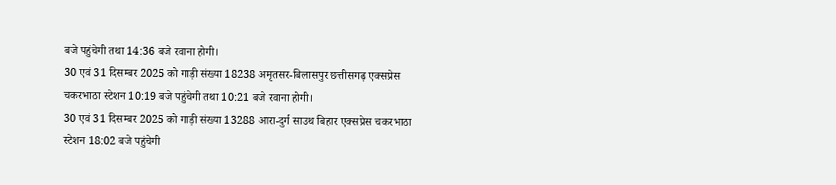बजे पहुंचेगी तथा 14:36 बजे रवाना होगी।
30 एवं 31 दिसम्बर 2025 को गाड़ी संख्या 18238 अमृतसर-बिलासपुर छत्तीसगढ़ एक्सप्रेस चकरभाठा स्टेशन 10:19 बजे पहुंचेगी तथा 10:21 बजे रवाना होगी।
30 एवं 31 दिसम्बर 2025 को गाड़ी संख्या 13288 आरा-दुर्ग साउथ बिहार एक्सप्रेस चकरभाठा स्टेशन 18:02 बजे पहुंचेगी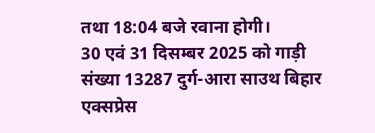तथा 18:04 बजे रवाना होगी।
30 एवं 31 दिसम्बर 2025 को गाड़ी संख्या 13287 दुर्ग-आरा साउथ बिहार एक्सप्रेस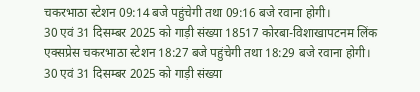चकरभाठा स्टेशन 09:14 बजे पहुंचेगी तथा 09:16 बजे रवाना होगी।
30 एवं 31 दिसम्बर 2025 को गाड़ी संख्या 18517 कोरबा-विशाखापटनम लिंक एक्सप्रेस चकरभाठा स्टेशन 18:27 बजे पहुंचेगी तथा 18:29 बजे रवाना होगी।
30 एवं 31 दिसम्बर 2025 को गाड़ी संख्या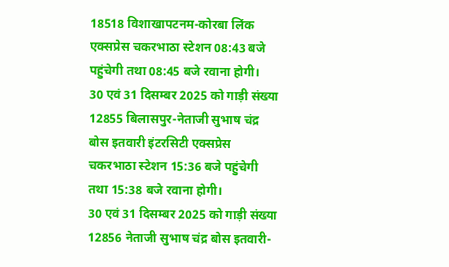18518 विशाखापटनम-कोरबा लिंक एक्सप्रेस चकरभाठा स्टेशन 08:43 बजे पहुंचेगी तथा 08:45 बजे रवाना होगी।
30 एवं 31 दिसम्बर 2025 को गाड़ी संख्या 12855 बिलासपुर-नेताजी सुभाष चंद्र बोस इतवारी इंटरसिटी एक्सप्रेस चकरभाठा स्टेशन 15:36 बजे पहुंचेगी तथा 15:38 बजे रवाना होगी।
30 एवं 31 दिसम्बर 2025 को गाड़ी संख्या 12856 नेताजी सुभाष चंद्र बोस इतवारी-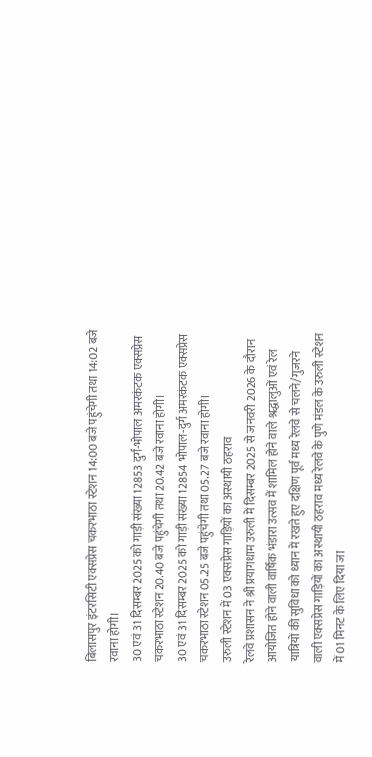बिलासपुर इंटरसिटी एक्सप्रेस चकरभाठा स्टेशन 14:00 बजे पहुंचेगी तथा 14:02 बजे रवाना होगी।
30 एवं 31 दिसम्बर 2025 को गाड़ी संख्या 12853 दुर्ग-भोपाल अमरकंटक एक्सप्रेस चकरभाठा स्टेशन 20.40 बजे पहुंचेगी तथा 20.42 बजे रवाना होगी।
30 एवं 31 दिसम्बर 2025 को गाड़ी संख्या 12854 भोपाल-दुर्ग अमरकंटक एक्सप्रेस चकरभाठा स्टेशन 05.25 बजे पहुंचेगी तथा 05.27 बजे रवाना होगी।
उरुली स्टेशन में 03 एक्सप्रेस गाड़ियों का अस्थायी ठहराव
रेलवे प्रशासन ने श्री प्रयागधाम उरुली में दिसम्बर 2025 से जनवरी 2026 के दौरान आयोजित होने वाली वार्षिक भंडारा उत्सव में शामिल होने वाले श्रद्धालुओं एवं रेल यात्रियों की सुविधा को ध्यान में रखते हुए दक्षिण पूर्व मध्य रेलवे से चलने/गुजरने वाली एक्सप्रेस गाड़ियों का अस्थायी ठहराव मध्य रेलवे के पुणे मंडल के उरुली स्टेशन में 01 मिनट के लिए दिया जा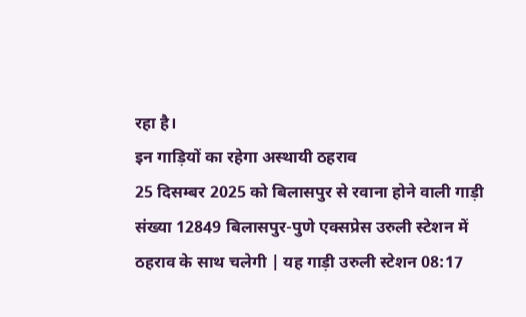रहा है।
इन गाड़ियों का रहेगा अस्थायी ठहराव
25 दिसम्बर 2025 को बिलासपुर से रवाना होने वाली गाड़ी संख्या 12849 बिलासपुर-पुणे एक्सप्रेस उरुली स्टेशन में ठहराव के साथ चलेगी | यह गाड़ी उरुली स्टेशन 08:17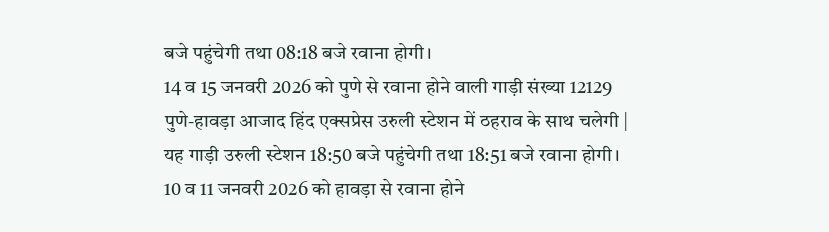बजे पहुंचेगी तथा 08:18 बजे रवाना होगी।
14 व 15 जनवरी 2026 को पुणे से रवाना होने वाली गाड़ी संख्या 12129 पुणे-हावड़ा आजाद हिंद एक्सप्रेस उरुली स्टेशन में ठहराव के साथ चलेगी | यह गाड़ी उरुली स्टेशन 18:50 बजे पहुंचेगी तथा 18:51 बजे रवाना होगी।
10 व 11 जनवरी 2026 को हावड़ा से रवाना होने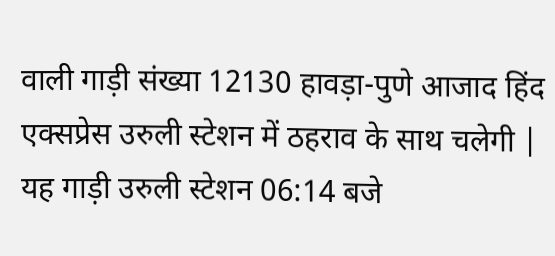वाली गाड़ी संख्या 12130 हावड़ा-पुणे आजाद हिंद एक्सप्रेस उरुली स्टेशन में ठहराव के साथ चलेगी | यह गाड़ी उरुली स्टेशन 06:14 बजे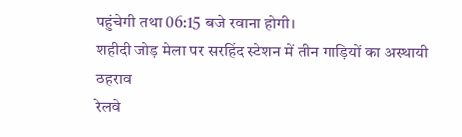पहुंचेगी तथा 06:15 बजे रवाना होगी।
शहीदी जोड़ मेला पर सरहिंद स्टेशन में तीन गाड़ियों का अस्थायी ठहराव
रेलवे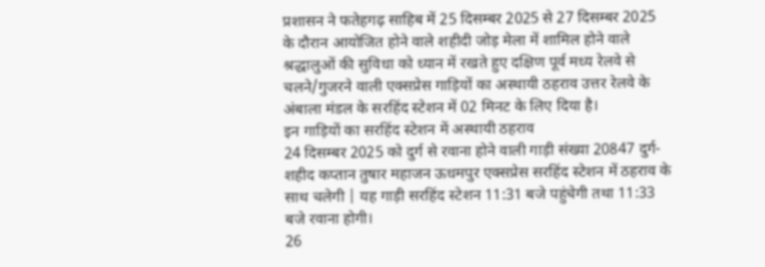प्रशासन ने फतेहगढ़ साहिब में 25 दिसम्बर 2025 से 27 दिसम्बर 2025 के दौरान आयोजित होने वाले शहीदी जोड़ मेला में शामिल होने वाले श्रद्धालुओं की सुविधा को ध्यान में रखते हुए दक्षिण पूर्व मध्य रेलवे से चलने/गुजरने वाली एक्सप्रेस गाड़ियों का अस्थायी ठहराव उत्तर रेलवे के अंबाला मंडल के सरहिंद स्टेशन में 02 मिनट के लिए दिया है।
इन गाड़ियों का सरहिंद स्टेशन में अस्थायी ठहराव
24 दिसम्बर 2025 को दुर्ग से रवाना होने वाली गाड़ी संख्या 20847 दुर्ग-शहीद कप्तान तुषार महाजन ऊधमपुर एक्सप्रेस सरहिंद स्टेशन में ठहराव के साथ चलेगी | यह गाड़ी सरहिंद स्टेशन 11:31 बजे पहुंचेगी तथा 11:33 बजे रवाना होगी।
26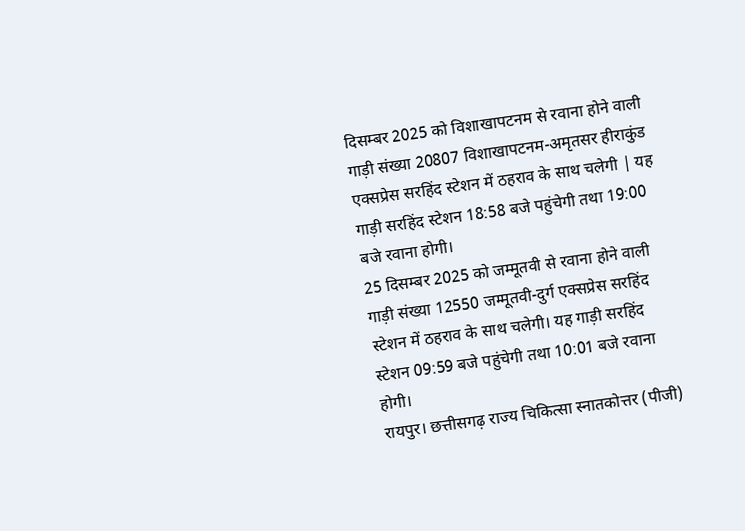दिसम्बर 2025 को विशाखापटनम से रवाना होने वाली गाड़ी संख्या 20807 विशाखापटनम-अमृतसर हीराकुंड एक्सप्रेस सरहिंद स्टेशन में ठहराव के साथ चलेगी | यह गाड़ी सरहिंद स्टेशन 18:58 बजे पहुंचेगी तथा 19:00 बजे रवाना होगी।
25 दिसम्बर 2025 को जम्मूतवी से रवाना होने वाली गाड़ी संख्या 12550 जम्मूतवी-दुर्ग एक्सप्रेस सरहिंद स्टेशन में ठहराव के साथ चलेगी। यह गाड़ी सरहिंद स्टेशन 09:59 बजे पहुंचेगी तथा 10:01 बजे रवाना होगी।
रायपुर। छत्तीसगढ़ राज्य चिकित्सा स्नातकोत्तर (पीजी)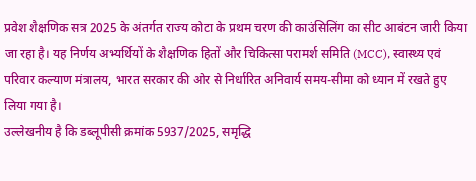प्रवेश शैक्षणिक सत्र 2025 के अंतर्गत राज्य कोटा के प्रथम चरण की काउंसिलिंग का सीट आबंटन जारी किया जा रहा है। यह निर्णय अभ्यर्थियों के शैक्षणिक हितों और चिकित्सा परामर्श समिति (MCC), स्वास्थ्य एवं परिवार कल्याण मंत्रालय, भारत सरकार की ओर से निर्धारित अनिवार्य समय-सीमा को ध्यान में रखते हुए लिया गया है।
उल्लेखनीय है कि डब्लूपीसी क्रमांक 5937/2025, समृद्धि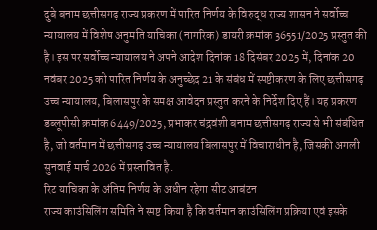दुबे बनाम छत्तीसगढ़ राज्य प्रकरण में पारित निर्णय के विरुद्ध राज्य शासन ने सर्वोच्च न्यायालय में विशेष अनुमति याचिका (नागरिक) डायरी क्रमांक 36551/2025 प्रस्तुत की है। इस पर सर्वोच्च न्यायालय ने अपने आदेश दिनांक 18 दिसंबर 2025 में, दिनांक 20 नवंबर 2025 को पारित निर्णय के अनुच्छेद 21 के संबंध में स्पष्टीकरण के लिए छत्तीसगढ़ उच्च न्यायालय, बिलासपुर के समक्ष आवेदन प्रस्तुत करने के निर्देश दिए हैं। यह प्रकरण डब्लूपीसी क्रमांक 6449/2025, प्रभाकर चंद्रवंशी बनाम छत्तीसगढ़ राज्य से भी संबंधित है, जो वर्तमान में छत्तीसगढ़ उच्च न्यायालय बिलासपुर में विचाराधीन है, जिसकी अगली सुनवाई मार्च 2026 में प्रस्तावित है.
रिट याचिका के अंतिम निर्णय के अधीन रहेगा सीट आबंटन
राज्य काउंसिलिंग समिति ने स्पष्ट किया है कि वर्तमान काउंसिलिंग प्रक्रिया एवं इसके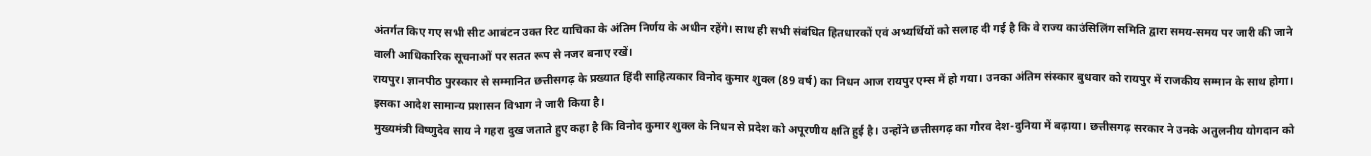अंतर्गत किए गए सभी सीट आबंटन उक्त रिट याचिका के अंतिम निर्णय के अधीन रहेंगे। साथ ही सभी संबंधित हितधारकों एवं अभ्यर्थियों को सलाह दी गई है कि वे राज्य काउंसिलिंग समिति द्वारा समय-समय पर जारी की जाने वाली आधिकारिक सूचनाओं पर सतत रूप से नजर बनाए रखें।
रायपुर। ज्ञानपीठ पुरस्कार से सम्मानित छत्तीसगढ़ के प्रख्यात हिंदी साहित्यकार विनोद कुमार शुक्ल (89 वर्ष) का निधन आज रायपुर एम्स में हो गया। उनका अंतिम संस्कार बुधवार को रायपुर में राजकीय सम्मान के साथ होगा। इसका आदेश सामान्य प्रशासन विभाग ने जारी किया है।
मुख्यमंत्री विष्णुदेव साय ने गहरा दुख जताते हुए कहा है कि विनोद कुमार शुक्ल के निधन से प्रदेश को अपूरणीय क्षति हुई है। उन्होंने छत्तीसगढ़ का गौरव देश-दुनिया में बढ़ाया। छत्तीसगढ़ सरकार ने उनके अतुलनीय योगदान को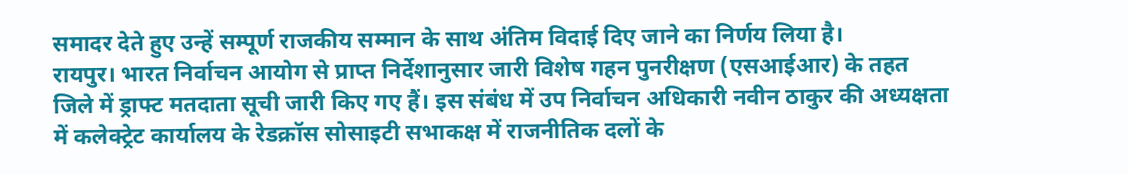समादर देते हुए उन्हें सम्पूर्ण राजकीय सम्मान के साथ अंतिम विदाई दिए जाने का निर्णय लिया है।
रायपुर। भारत निर्वाचन आयोग से प्राप्त निर्देशानुसार जारी विशेष गहन पुनरीक्षण (एसआईआर) के तहत जिले में ड्राफ्ट मतदाता सूची जारी किए गए हैं। इस संबंध में उप निर्वाचन अधिकारी नवीन ठाकुर की अध्यक्षता में कलेक्ट्रेट कार्यालय के रेडक्रॉस सोसाइटी सभाकक्ष में राजनीतिक दलों के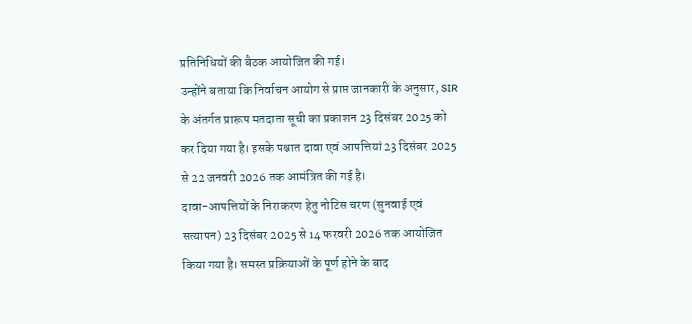प्रतिनिधियों की बैठक आयोजित की गई।
उन्होंने बताया कि निर्वाचन आयोग से प्राप्त जानकारी के अनुसार, SIR के अंतर्गत प्रारूप मतदाता सूची का प्रकाशन 23 दिसंबर 2025 को कर दिया गया है। इसके पश्चात दावा एवं आपत्तियां 23 दिसंबर 2025 से 22 जनवरी 2026 तक आमंत्रित की गई है।
दावा-आपत्तियों के निराकरण हेतु नोटिस चरण (सुनवाई एवं सत्यापन) 23 दिसंबर 2025 से 14 फरवरी 2026 तक आयोजित किया गया है। समस्त प्रक्रियाओं के पूर्ण होने के बाद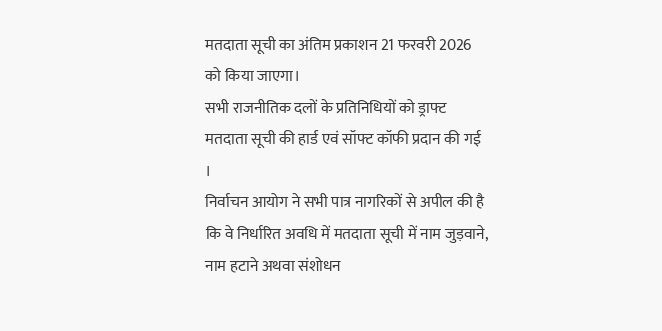मतदाता सूची का अंतिम प्रकाशन 21 फरवरी 2026 को किया जाएगा।
सभी राजनीतिक दलों के प्रतिनिधियों को ड्राफ्ट मतदाता सूची की हार्ड एवं सॉफ्ट कॉफी प्रदान की गई ।
निर्वाचन आयोग ने सभी पात्र नागरिकों से अपील की है कि वे निर्धारित अवधि में मतदाता सूची में नाम जुड़वाने, नाम हटाने अथवा संशोधन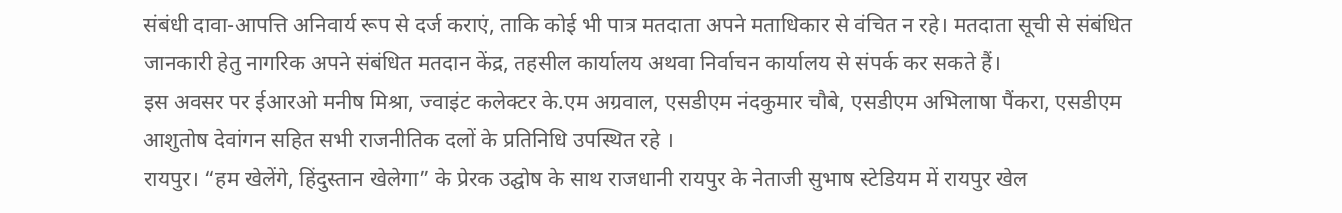संबंधी दावा-आपत्ति अनिवार्य रूप से दर्ज कराएं, ताकि कोई भी पात्र मतदाता अपने मताधिकार से वंचित न रहे। मतदाता सूची से संबंधित जानकारी हेतु नागरिक अपने संबंधित मतदान केंद्र, तहसील कार्यालय अथवा निर्वाचन कार्यालय से संपर्क कर सकते हैं।
इस अवसर पर ईआरओ मनीष मिश्रा, ज्वाइंट कलेक्टर के.एम अग्रवाल, एसडीएम नंदकुमार चौबे, एसडीएम अभिलाषा पैंकरा, एसडीएम आशुतोष देवांगन सहित सभी राजनीतिक दलों के प्रतिनिधि उपस्थित रहे ।
रायपुर। “हम खेलेंगे, हिंदुस्तान खेलेगा” के प्रेरक उद्घोष के साथ राजधानी रायपुर के नेताजी सुभाष स्टेडियम में रायपुर खेल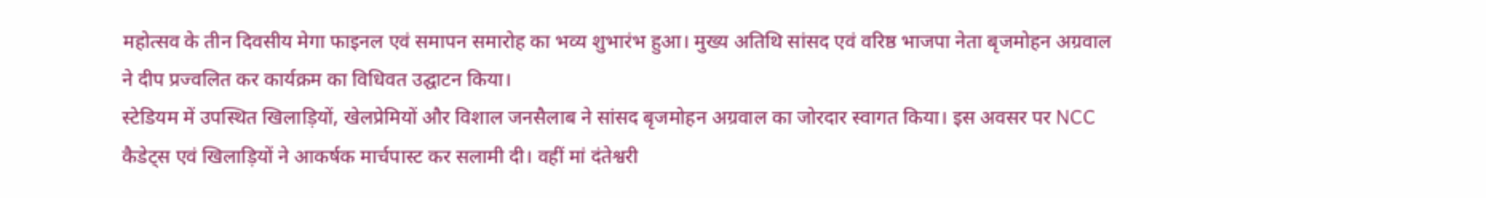महोत्सव के तीन दिवसीय मेगा फाइनल एवं समापन समारोह का भव्य शुभारंभ हुआ। मुख्य अतिथि सांसद एवं वरिष्ठ भाजपा नेता बृजमोहन अग्रवाल ने दीप प्रज्वलित कर कार्यक्रम का विधिवत उद्घाटन किया।
स्टेडियम में उपस्थित खिलाड़ियों, खेलप्रेमियों और विशाल जनसैलाब ने सांसद बृजमोहन अग्रवाल का जोरदार स्वागत किया। इस अवसर पर NCC कैडेट्स एवं खिलाड़ियों ने आकर्षक मार्चपास्ट कर सलामी दी। वहीं मां दंतेश्वरी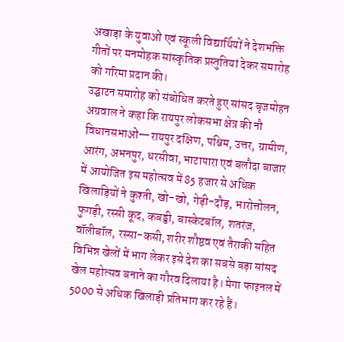अखाड़ा के युवाओं एवं स्कूली विद्यार्थियों ने देशभक्ति गीतों पर मनमोहक सांस्कृतिक प्रस्तुतियां देकर समारोह को गरिमा प्रदान की।
उद्घाटन समारोह को संबोधित करते हुए सांसद बृजमोहन अग्रवाल ने कहा कि रायपुर लोकसभा क्षेत्र की नौ विधानसभाओं—रायपुर दक्षिण, पश्चिम, उत्तर, ग्रामीण, आरंग, अभनपुर, धरसीवा, भाटापारा एवं बलौदा बाजार में आयोजित इस महोत्सव में 85 हजार से अधिक खिलाड़ियों ने कुश्ती, खो-खो, गेड़ी-दौड़, भारोत्तोलन, फुगड़ी, रस्सी कूद, कबड्डी, बास्केटबॉल, शतरंज, वॉलीबॉल, रस्सा-कसी, शरीर शौष्ठव एवं तैराकी सहित विभिन्न खेलों में भाग लेकर इसे देश का सबसे बड़ा सांसद खेल महोत्सव बनाने का गौरव दिलाया है। मेगा फाइनल में 5000 से अधिक खिलाड़ी प्रतिभाग कर रहे हैं।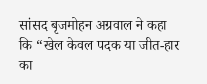सांसद बृजमोहन अग्रवाल ने कहा कि “खेल केवल पदक या जीत-हार का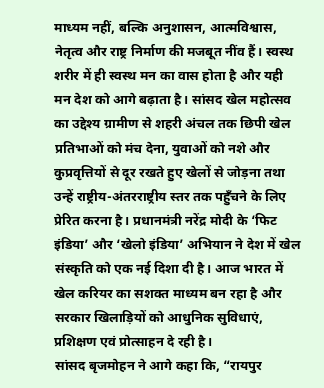माध्यम नहीं, बल्कि अनुशासन, आत्मविश्वास, नेतृत्व और राष्ट्र निर्माण की मजबूत नींव हैं। स्वस्थ शरीर में ही स्वस्थ मन का वास होता है और यही मन देश को आगे बढ़ाता है। सांसद खेल महोत्सव का उद्देश्य ग्रामीण से शहरी अंचल तक छिपी खेल प्रतिभाओं को मंच देना, युवाओं को नशे और कुप्रवृत्तियों से दूर रखते हुए खेलों से जोड़ना तथा उन्हें राष्ट्रीय-अंतरराष्ट्रीय स्तर तक पहुँचने के लिए प्रेरित करना है। प्रधानमंत्री नरेंद्र मोदी के ‘फिट इंडिया’ और ‘खेलो इंडिया’ अभियान ने देश में खेल संस्कृति को एक नई दिशा दी है। आज भारत में खेल करियर का सशक्त माध्यम बन रहा है और सरकार खिलाड़ियों को आधुनिक सुविधाएं, प्रशिक्षण एवं प्रोत्साहन दे रही है।
सांसद बृजमोहन ने आगे कहा कि, “रायपुर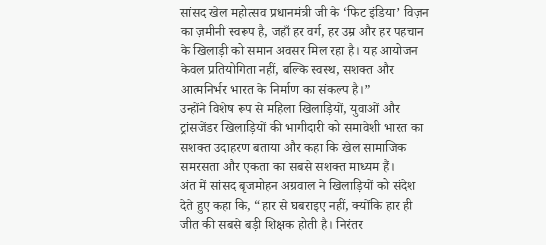सांसद खेल महोत्सव प्रधानमंत्री जी के ‘फिट इंडिया’ विज़न का ज़मीनी स्वरूप है, जहाँ हर वर्ग, हर उम्र और हर पहचान के खिलाड़ी को समान अवसर मिल रहा है। यह आयोजन केवल प्रतियोगिता नहीं, बल्कि स्वस्थ, सशक्त और आत्मनिर्भर भारत के निर्माण का संकल्प है।”
उन्होंने विशेष रूप से महिला खिलाड़ियों, युवाओं और ट्रांसजेंडर खिलाड़ियों की भागीदारी को समावेशी भारत का सशक्त उदाहरण बताया और कहा कि खेल सामाजिक समरसता और एकता का सबसे सशक्त माध्यम हैं।
अंत में सांसद बृजमोहन अग्रवाल ने खिलाड़ियों को संदेश देते हुए कहा कि, “हार से घबराइए नहीं, क्योंकि हार ही जीत की सबसे बड़ी शिक्षक होती है। निरंतर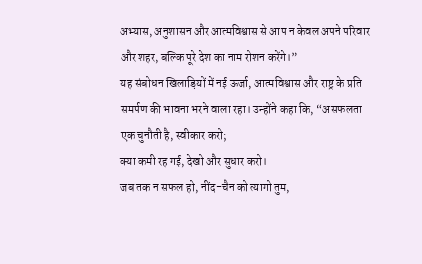अभ्यास, अनुशासन और आत्मविश्वास से आप न केवल अपने परिवार और शहर, बल्कि पूरे देश का नाम रोशन करेंगे।”
यह संबोधन खिलाड़ियों में नई ऊर्जा, आत्मविश्वास और राष्ट्र के प्रति समर्पण की भावना भरने वाला रहा। उन्होंने कहा कि, “असफलता एक चुनौती है, स्वीकार करो;
क्या कमी रह गई, देखो और सुधार करो।
जब तक न सफल हो, नींद-चैन को त्यागो तुम,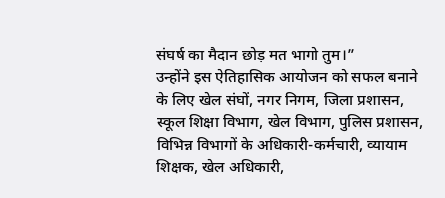संघर्ष का मैदान छोड़ मत भागो तुम।”
उन्होंने इस ऐतिहासिक आयोजन को सफल बनाने के लिए खेल संघों, नगर निगम, जिला प्रशासन, स्कूल शिक्षा विभाग, खेल विभाग, पुलिस प्रशासन, विभिन्न विभागों के अधिकारी-कर्मचारी, व्यायाम शिक्षक, खेल अधिकारी,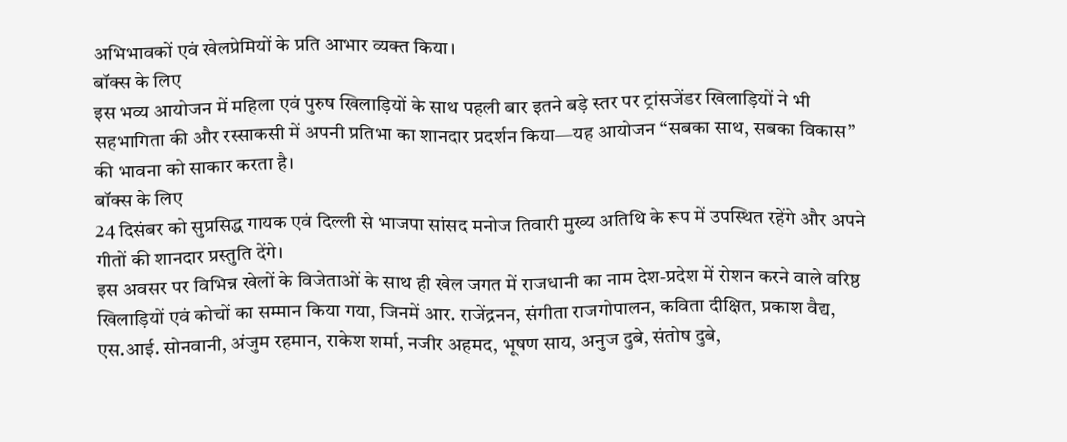अभिभावकों एवं खेलप्रेमियों के प्रति आभार व्यक्त किया।
बॉक्स के लिए
इस भव्य आयोजन में महिला एवं पुरुष खिलाड़ियों के साथ पहली बार इतने बड़े स्तर पर ट्रांसजेंडर खिलाड़ियों ने भी सहभागिता की और रस्साकसी में अपनी प्रतिभा का शानदार प्रदर्शन किया—यह आयोजन “सबका साथ, सबका विकास” की भावना को साकार करता है।
बॉक्स के लिए
24 दिसंबर को सुप्रसिद्ध गायक एवं दिल्ली से भाजपा सांसद मनोज तिवारी मुख्य अतिथि के रूप में उपस्थित रहेंगे और अपने गीतों की शानदार प्रस्तुति देंगे।
इस अवसर पर विभिन्न खेलों के विजेताओं के साथ ही खेल जगत में राजधानी का नाम देश-प्रदेश में रोशन करने वाले वरिष्ठ खिलाड़ियों एवं कोचों का सम्मान किया गया, जिनमें आर. राजेंद्रनन, संगीता राजगोपालन, कविता दीक्षित, प्रकाश वैद्य, एस.आई. सोनवानी, अंजुम रहमान, राकेश शर्मा, नजीर अहमद, भूषण साय, अनुज दुबे, संतोष दुबे,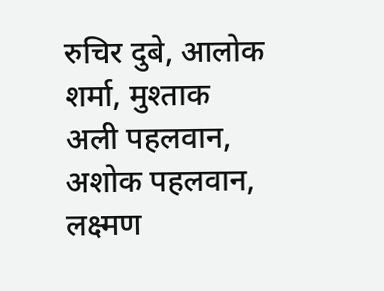रुचिर दुबे, आलोक शर्मा, मुश्ताक अली पहलवान, अशोक पहलवान, लक्ष्मण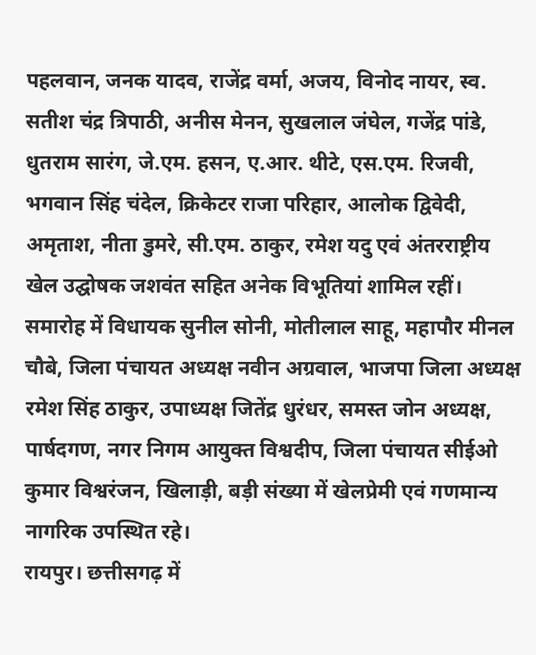पहलवान, जनक यादव, राजेंद्र वर्मा, अजय, विनोद नायर, स्व. सतीश चंद्र त्रिपाठी, अनीस मेनन, सुखलाल जंघेल, गजेंद्र पांडे, धुतराम सारंग, जे.एम. हसन, ए.आर. थीटे, एस.एम. रिजवी, भगवान सिंह चंदेल, क्रिकेटर राजा परिहार, आलोक द्विवेदी, अमृताश, नीता डुमरे, सी.एम. ठाकुर, रमेश यदु एवं अंतरराष्ट्रीय खेल उद्घोषक जशवंत सहित अनेक विभूतियां शामिल रहीं।
समारोह में विधायक सुनील सोनी, मोतीलाल साहू, महापौर मीनल चौबे, जिला पंचायत अध्यक्ष नवीन अग्रवाल, भाजपा जिला अध्यक्ष रमेश सिंह ठाकुर, उपाध्यक्ष जितेंद्र धुरंधर, समस्त जोन अध्यक्ष, पार्षदगण, नगर निगम आयुक्त विश्वदीप, जिला पंचायत सीईओ कुमार विश्वरंजन, खिलाड़ी, बड़ी संख्या में खेलप्रेमी एवं गणमान्य नागरिक उपस्थित रहे।
रायपुर। छत्तीसगढ़ में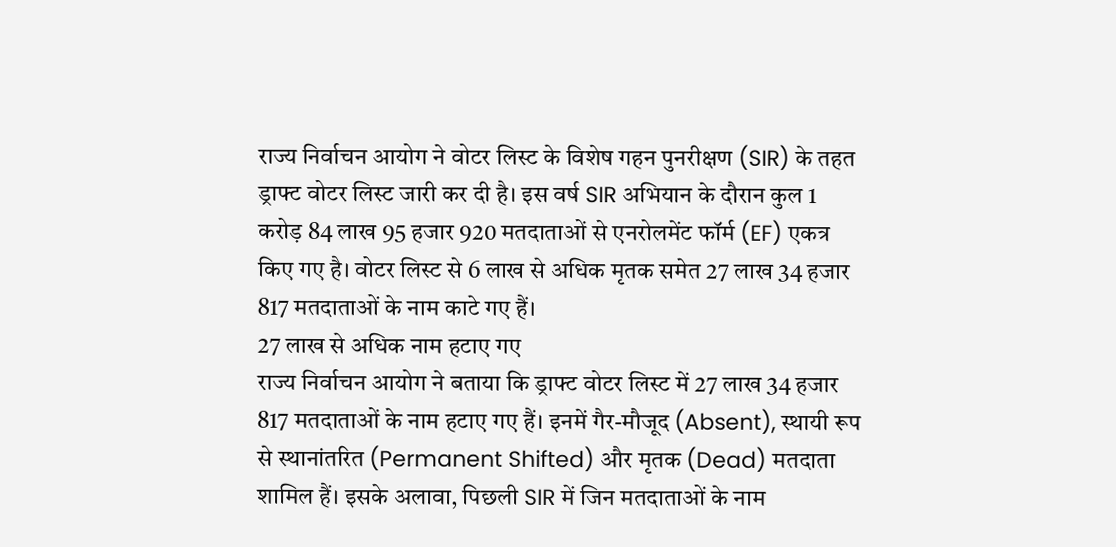राज्य निर्वाचन आयोग ने वोटर लिस्ट के विशेष गहन पुनरीक्षण (SIR) के तहत ड्राफ्ट वोटर लिस्ट जारी कर दी है। इस वर्ष SIR अभियान के दौरान कुल 1 करोड़ 84 लाख 95 हजार 920 मतदाताओं से एनरोलमेंट फॉर्म (EF) एकत्र किए गए है। वोटर लिस्ट से 6 लाख से अधिक मृतक समेत 27 लाख 34 हजार 817 मतदाताओं के नाम काटे गए हैं।
27 लाख से अधिक नाम हटाए गए
राज्य निर्वाचन आयोग ने बताया कि ड्राफ्ट वोटर लिस्ट में 27 लाख 34 हजार 817 मतदाताओं के नाम हटाए गए हैं। इनमें गैर-मौजूद (Absent), स्थायी रूप से स्थानांतरित (Permanent Shifted) और मृतक (Dead) मतदाता शामिल हैं। इसके अलावा, पिछली SIR में जिन मतदाताओं के नाम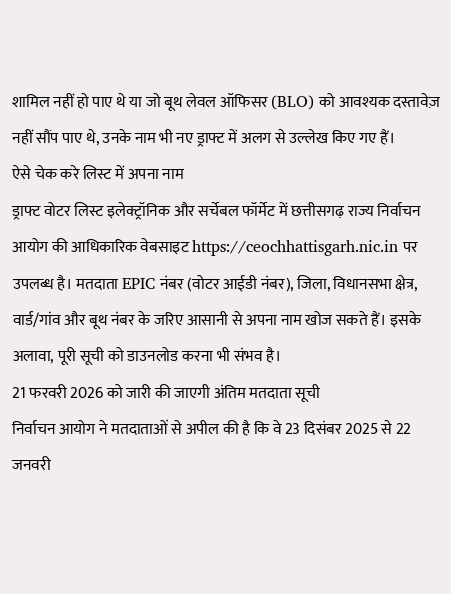शामिल नहीं हो पाए थे या जो बूथ लेवल ऑफिसर (BLO) को आवश्यक दस्तावेज़ नहीं सौंप पाए थे, उनके नाम भी नए ड्राफ्ट में अलग से उल्लेख किए गए हैं।
ऐसे चेक करे लिस्ट में अपना नाम
ड्राफ्ट वोटर लिस्ट इलेक्ट्रॉनिक और सर्चेबल फॉर्मेट में छत्तीसगढ़ राज्य निर्वाचन आयोग की आधिकारिक वेबसाइट https://ceochhattisgarh.nic.in पर उपलब्ध है। मतदाता EPIC नंबर (वोटर आईडी नंबर), जिला, विधानसभा क्षेत्र, वार्ड/गांव और बूथ नंबर के जरिए आसानी से अपना नाम खोज सकते हैं। इसके अलावा, पूरी सूची को डाउनलोड करना भी संभव है।
21 फरवरी 2026 को जारी की जाएगी अंतिम मतदाता सूची
निर्वाचन आयोग ने मतदाताओं से अपील की है कि वे 23 दिसंबर 2025 से 22 जनवरी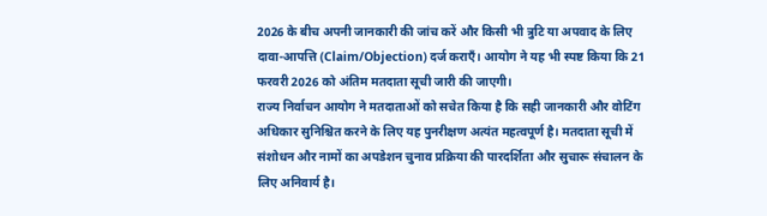2026 के बीच अपनी जानकारी की जांच करें और किसी भी त्रुटि या अपवाद के लिए दावा-आपत्ति (Claim/Objection) दर्ज कराएँ। आयोग ने यह भी स्पष्ट किया कि 21 फरवरी 2026 को अंतिम मतदाता सूची जारी की जाएगी।
राज्य निर्वाचन आयोग ने मतदाताओं को सचेत किया है कि सही जानकारी और वोटिंग अधिकार सुनिश्चित करने के लिए यह पुनरीक्षण अत्यंत महत्वपूर्ण है। मतदाता सूची में संशोधन और नामों का अपडेशन चुनाव प्रक्रिया की पारदर्शिता और सुचारू संचालन के लिए अनिवार्य है।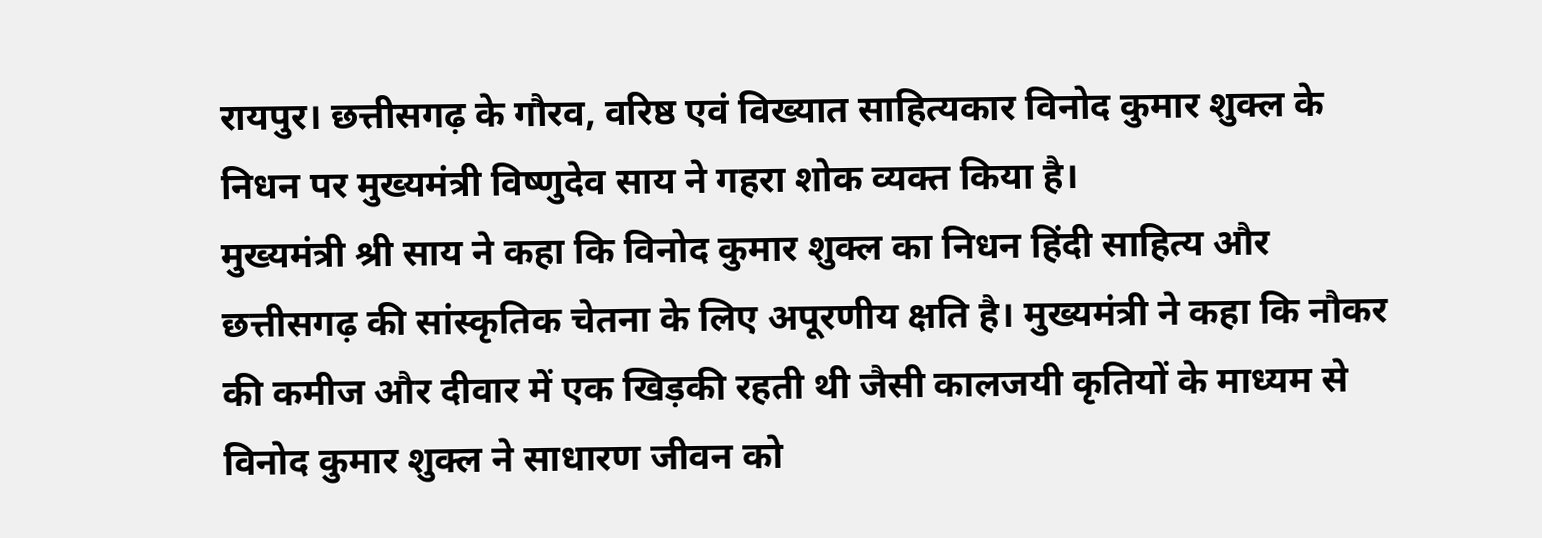रायपुर। छत्तीसगढ़ के गौरव, वरिष्ठ एवं विख्यात साहित्यकार विनोद कुमार शुक्ल के निधन पर मुख्यमंत्री विष्णुदेव साय ने गहरा शोक व्यक्त किया है।
मुख्यमंत्री श्री साय ने कहा कि विनोद कुमार शुक्ल का निधन हिंदी साहित्य और छत्तीसगढ़ की सांस्कृतिक चेतना के लिए अपूरणीय क्षति है। मुख्यमंत्री ने कहा कि नौकर की कमीज और दीवार में एक खिड़की रहती थी जैसी कालजयी कृतियों के माध्यम से विनोद कुमार शुक्ल ने साधारण जीवन को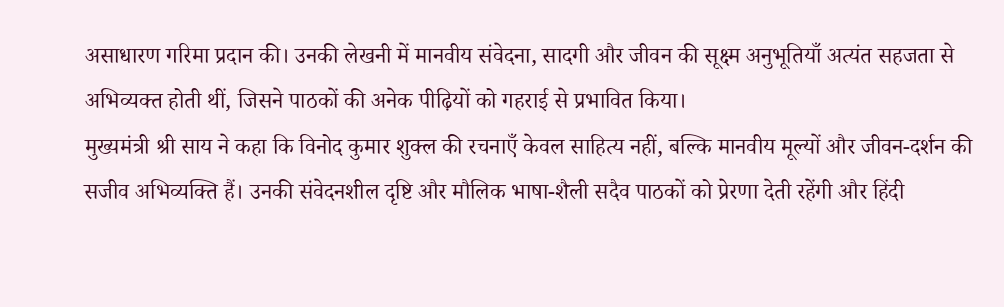असाधारण गरिमा प्रदान की। उनकी लेखनी में मानवीय संवेदना, सादगी और जीवन की सूक्ष्म अनुभूतियाँ अत्यंत सहजता से अभिव्यक्त होती थीं, जिसने पाठकों की अनेक पीढ़ियों को गहराई से प्रभावित किया।
मुख्यमंत्री श्री साय ने कहा कि विनोद कुमार शुक्ल की रचनाएँ केवल साहित्य नहीं, बल्कि मानवीय मूल्यों और जीवन-दर्शन की सजीव अभिव्यक्ति हैं। उनकी संवेदनशील दृष्टि और मौलिक भाषा-शैली सदैव पाठकों को प्रेरणा देती रहेंगी और हिंदी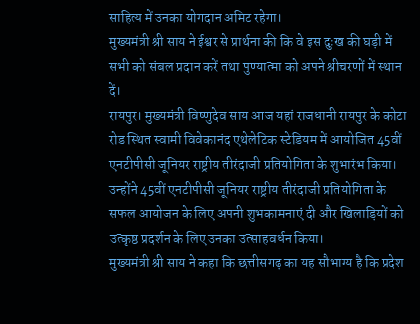साहित्य में उनका योगदान अमिट रहेगा।
मुख्यमंत्री श्री साय ने ईश्वर से प्रार्थना की कि वे इस दुःख की घड़ी में सभी को संबल प्रदान करें तथा पुण्यात्मा को अपने श्रीचरणों में स्थान दें।
रायपुर। मुख्यमंत्री विष्णुदेव साय आज यहां राजधानी रायपुर के कोटा रोड स्थित स्वामी विवेकानंद एथेलेटिक स्टेडियम में आयोजित 45वीं एनटीपीसी जूनियर राष्ट्रीय तीरंदाजी प्रतियोगिता के शुभारंभ किया। उन्होंने 45वीं एनटीपीसी जूनियर राष्ट्रीय तीरंदाजी प्रतियोगिता के सफल आयोजन के लिए अपनी शुभकामनाएं दी और खिलाड़ियों को उत्कृष्ठ प्रदर्शन के लिए उनका उत्साहवर्धन किया।
मुख्यमंत्री श्री साय ने कहा कि छत्तीसगढ़ का यह सौभाग्य है कि प्रदेश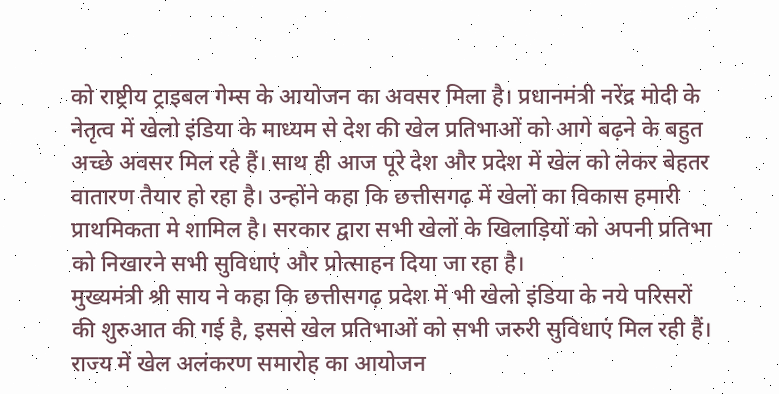को राष्ट्रीय ट्राइबल गेम्स के आयोजन का अवसर मिला है। प्रधानमंत्री नरेंद्र मोदी के नेतृत्व में खेलो इंडिया के माध्यम से देश की खेल प्रतिभाओं को आगे बढ़ने के बहुत अच्छे अवसर मिल रहे हैं। साथ ही आज पूरे देश और प्रदेश में खेल को लेकर बेहतर वातारण तैयार हो रहा है। उन्होंने कहा कि छत्तीसगढ़ में खेलों का विकास हमारी प्राथमिकता मे शामिल है। सरकार द्वारा सभी खेलों के खिलाड़ियों को अपनी प्रतिभा को निखारने सभी सुविधाएं और प्रोत्साहन दिया जा रहा है।
मुख्यमंत्री श्री साय ने कहा कि छत्तीसगढ़ प्रदेश में भी खेलो इंडिया के नये परिसरों की शुरुआत की गई है, इससे खेल प्रतिभाओं को सभी जरुरी सुविधाएं मिल रही हैं। राज्य में खेल अलंकरण समारोह का आयोजन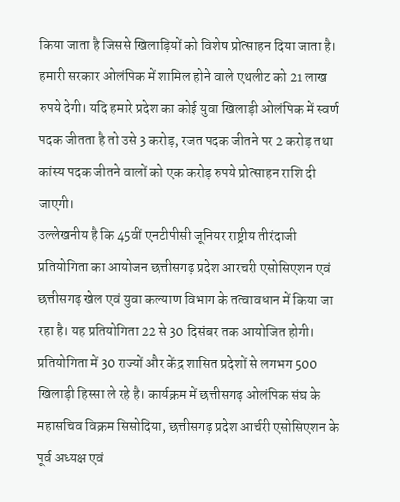किया जाता है जिससे खिलाड़ियों को विशेष प्रोत्साहन दिया जाता है। हमारी सरकार ओलंपिक में शामिल होने वाले एथलीट को 21 लाख रुपये देगी। यदि हमारे प्रदेश का कोई युवा खिलाड़ी ओलंपिक में स्वर्ण पदक जीतता है तो उसे 3 करोड़, रजत पदक जीतने पर 2 करोड़ तथा कांस्य पदक जीतने वालों को एक करोड़ रुपये प्रोत्साहन राशि दी जाएगी।
उल्लेखनीय है कि 45वीं एनटीपीसी जूनियर राष्ट्रीय तीरंदाजी प्रतियोगिता का आयोजन छत्तीसगढ़ प्रदेश आरचरी एसोसिएशन एवं छत्तीसगढ़ खेल एवं युवा कल्याण विभाग के तत्वावधान में किया जा रहा है। यह प्रतियोगिता 22 से 30 दिसंबर तक आयोजित होगी। प्रतियोगिता में 30 राज्यों और केंद्र शासित प्रदेशों से लगभग 500 खिलाड़ी हिस्सा ले रहे है। कार्यक्रम में छत्तीसगढ़ ओलंपिक संघ के महासचिव विक्रम सिसोदिया, छत्तीसगढ़ प्रदेश आर्चरी एसोसिएशन के पूर्व अध्यक्ष एवं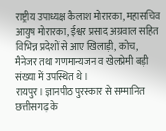राष्ट्रीय उपाध्यक्ष कैलाश मोरारका, महासचिव आयुष मोरारका, ईश्वर प्रसाद अग्रवाल सहित विभिन्न प्रदेशों से आए खिलाड़ी, कोच, मैनेजर तथा गणमान्यजन व खेलप्रेमी बड़ी संख्या में उपस्थित थे।
रायपुर। ज्ञानपीठ पुरस्कार से सम्मानित छत्तीसगढ़ के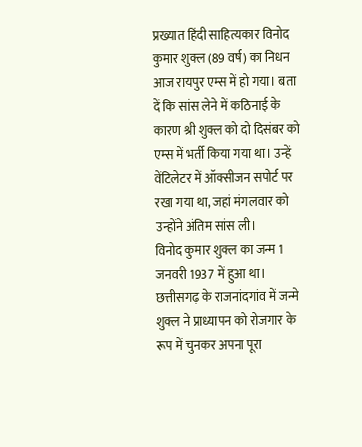प्रख्यात हिंदी साहित्यकार विनोद कुमार शुक्ल (89 वर्ष) का निधन आज रायपुर एम्स में हो गया। बता दें कि सांस लेने में कठिनाई के कारण श्री शुक्ल को दो दिसंबर को एम्स में भर्ती किया गया था। उन्हें वेंटिलेटर में ऑक्सीजन सपोर्ट पर रखा गया था, जहां मंगलवार को उन्होंने अंतिम सांस ली।
विनोद कुमार शुक्ल का जन्म 1 जनवरी 1937 में हुआ था। छत्तीसगढ़ के राजनांदगांव में जन्मे शुक्ल ने प्राध्यापन को रोजगार के रूप में चुनकर अपना पूरा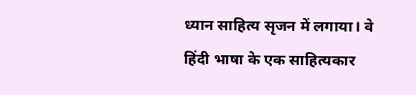ध्यान साहित्य सृजन में लगाया। वे हिंदी भाषा के एक साहित्यकार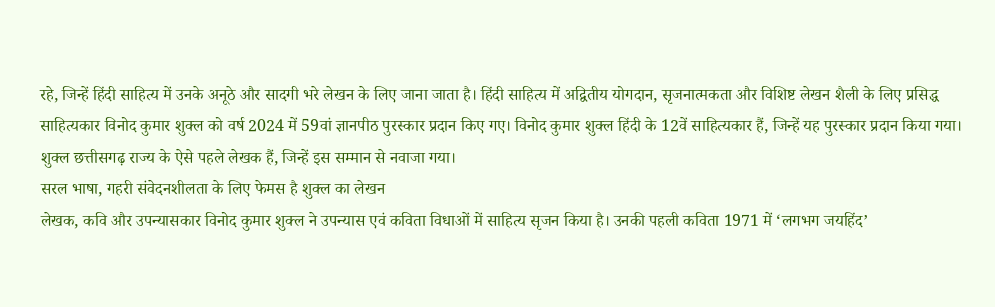रहे, जिन्हें हिंदी साहित्य में उनके अनूठे और सादगी भरे लेखन के लिए जाना जाता है। हिंदी साहित्य में अद्वितीय योगदान, सृजनात्मकता और विशिष्ट लेखन शैली के लिए प्रसिद्ध साहित्यकार विनोद कुमार शुक्ल को वर्ष 2024 में 59वां ज्ञानपीठ पुरस्कार प्रदान किए गए। विनोद कुमार शुक्ल हिंदी के 12वें साहित्यकार हैं, जिन्हें यह पुरस्कार प्रदान किया गया। शुक्ल छत्तीसगढ़ राज्य के ऐसे पहले लेखक हैं, जिन्हें इस सम्मान से नवाजा गया।
सरल भाषा, गहरी संवेदनशीलता के लिए फेमस है शुक्ल का लेखन
लेखक, कवि और उपन्यासकार विनोद कुमार शुक्ल ने उपन्यास एवं कविता विधाओं में साहित्य सृजन किया है। उनकी पहली कविता 1971 में ‘लगभग जयहिंद’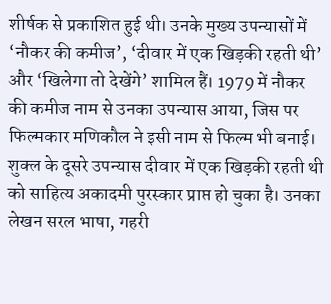शीर्षक से प्रकाशित हुई थी। उनके मुख्य उपन्यासों में ‘नौकर की कमीज’, ‘दीवार में एक खिड़की रहती थी’ और ‘खिलेगा तो देखेंगे’ शामिल हैं। 1979 में नौकर की कमीज नाम से उनका उपन्यास आया, जिस पर फिल्मकार मणिकौल ने इसी नाम से फिल्म भी बनाई। शुक्ल के दूसरे उपन्यास दीवार में एक खिड़की रहती थी को साहित्य अकादमी पुरस्कार प्राप्त हो चुका है। उनका लेखन सरल भाषा, गहरी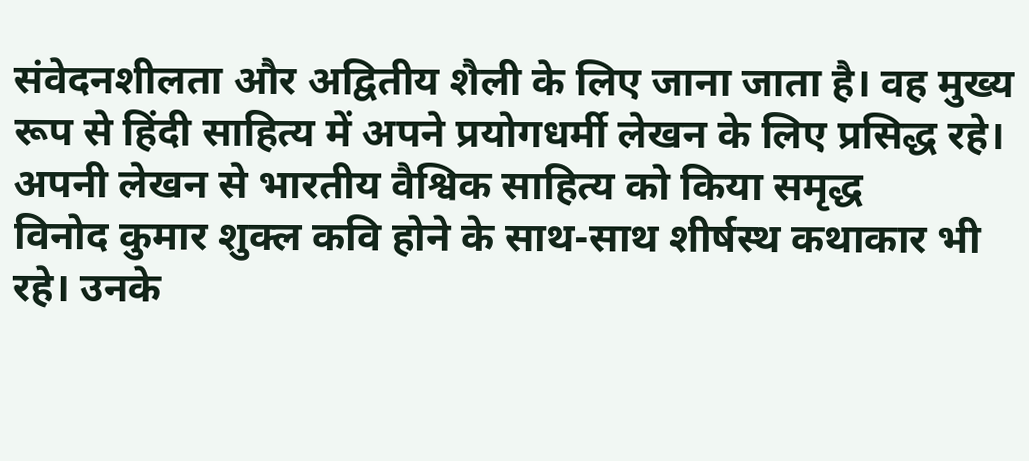संवेदनशीलता और अद्वितीय शैली के लिए जाना जाता है। वह मुख्य रूप से हिंदी साहित्य में अपने प्रयोगधर्मी लेखन के लिए प्रसिद्ध रहे।
अपनी लेखन से भारतीय वैश्विक साहित्य को किया समृद्ध
विनोद कुमार शुक्ल कवि होने के साथ-साथ शीर्षस्थ कथाकार भी रहे। उनके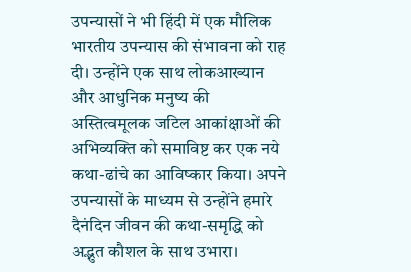उपन्यासों ने भी हिंदी में एक मौलिक भारतीय उपन्यास की संभावना को राह दी। उन्होंने एक साथ लोकआख्यान और आधुनिक मनुष्य की अस्तित्वमूलक जटिल आकांक्षाओं की अभिव्यक्ति को समाविष्ट कर एक नये कथा-ढांचे का आविष्कार किया। अपने उपन्यासों के माध्यम से उन्होंने हमारे दैनंदिन जीवन की कथा-समृद्धि को अद्भुत कौशल के साथ उभारा।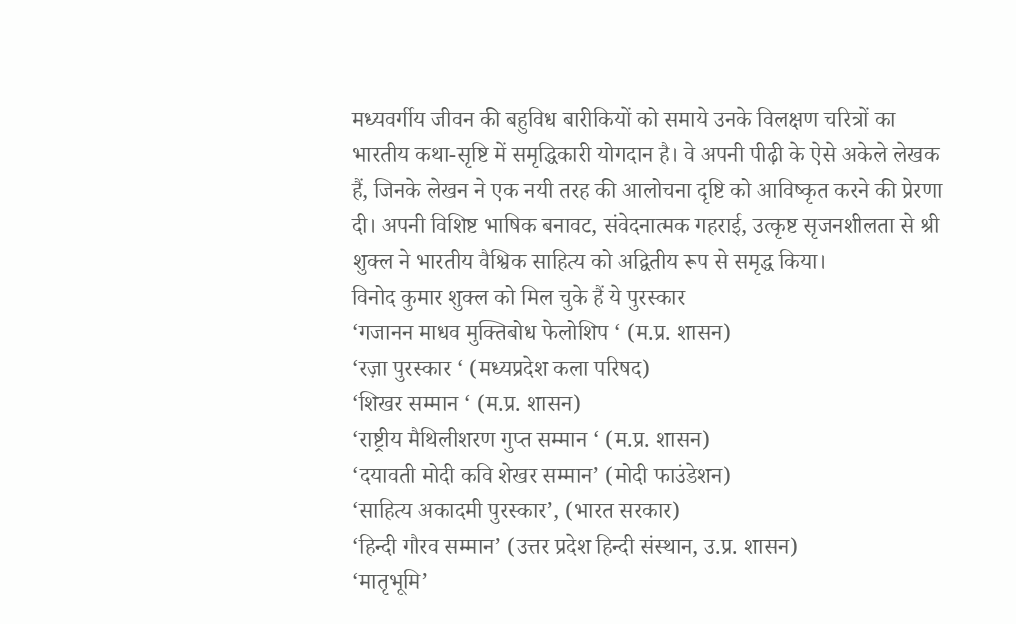मध्यवर्गीय जीवन की बहुविध बारीकियों को समाये उनके विलक्षण चरित्रों का भारतीय कथा-सृष्टि में समृद्धिकारी योगदान है। वे अपनी पीढ़ी के ऐसे अकेले लेखक हैं, जिनके लेखन ने एक नयी तरह की आलोचना दृष्टि को आविष्कृत करने की प्रेरणा दी। अपनी विशिष्ट भाषिक बनावट, संवेदनात्मक गहराई, उत्कृष्ट सृजनशीलता से श्री शुक्ल ने भारतीय वैश्विक साहित्य को अद्वितीय रूप से समृद्ध किया।
विनोद कुमार शुक्ल को मिल चुके हैं ये पुरस्कार
‘गजानन माधव मुक्तिबोध फेलोशिप ‘ (म.प्र. शासन)
‘रज़ा पुरस्कार ‘ (मध्यप्रदेश कला परिषद)
‘शिखर सम्मान ‘ (म.प्र. शासन)
‘राष्ट्रीय मैथिलीशरण गुप्त सम्मान ‘ (म.प्र. शासन)
‘दयावती मोदी कवि शेखर सम्मान’ (मोदी फाउंडेशन)
‘साहित्य अकादमी पुरस्कार’, (भारत सरकार)
‘हिन्दी गौरव सम्मान’ (उत्तर प्रदेश हिन्दी संस्थान, उ.प्र. शासन)
‘मातृभूमि’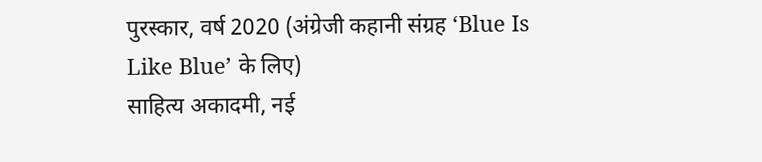पुरस्कार, वर्ष 2020 (अंग्रेजी कहानी संग्रह ‘Blue Is Like Blue’ के लिए)
साहित्य अकादमी, नई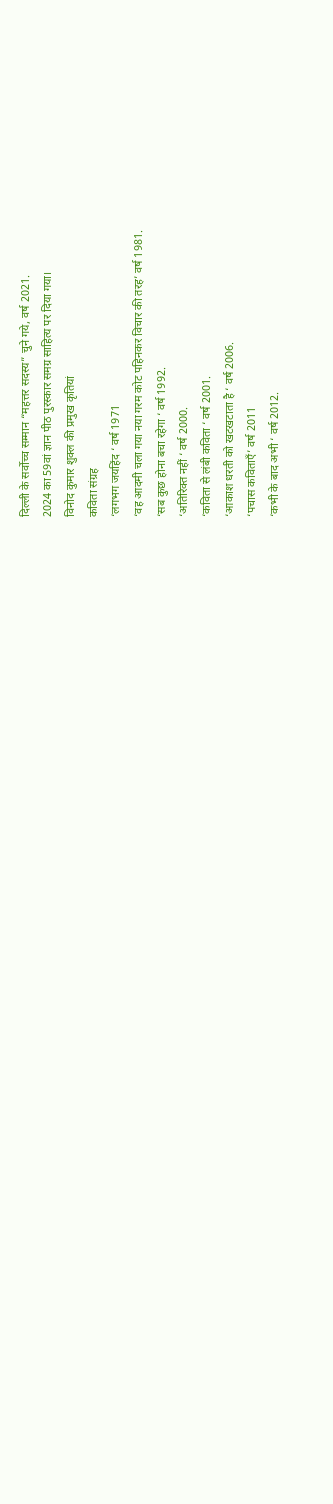दिल्ली के सर्वोच्च सम्मान “महत्तर सदस्य” चुने गये, वर्ष 2021.
2024 का 59वां ज्ञान पीठ पुरस्कार समग्र साहित्य पर दिया गया।
विनोद कुमार शुक्ल की प्रमुख कृतियां
कविता संग्रह
‘लगभग जयहिंद ‘ वर्ष 1971
‘वह आदमी चला गया नया गरम कोट पहिनकर विचार की तरह’ वर्ष 1981.
‘सब कुछ होना बचा रहेगा ‘ वर्ष 1992.
‘अतिरिक्त नहीं ‘ वर्ष 2000.
‘कविता से लंबी कविता ‘ वर्ष 2001.
‘आकाश धरती को खटखटाता है ‘ वर्ष 2006.
‘पचास कविताएँ’ वर्ष 2011
‘कभी के बाद अभी ‘ वर्ष 2012.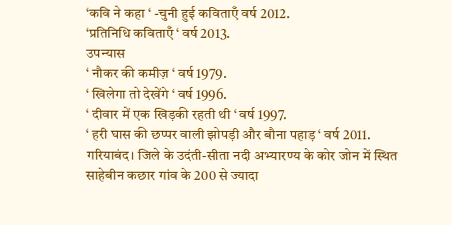‘कवि ने कहा ‘ -चुनी हुई कविताएँ वर्ष 2012.
‘प्रतिनिधि कविताएँ ‘ वर्ष 2013.
उपन्यास
‘ नौकर की कमीज़ ‘ वर्ष 1979.
‘ खिलेगा तो देखेंगे ‘ वर्ष 1996.
‘ दीवार में एक खिड़की रहती थी ‘ वर्ष 1997.
‘ हरी घास की छप्पर वाली झोपड़ी और बौना पहाड़ ‘ वर्ष 2011.
गरियाबंद। जिले के उदंती-सीता नदी अभ्यारण्य के कोर जोन में स्थित साहेबीन कछार गांव के 200 से ज्यादा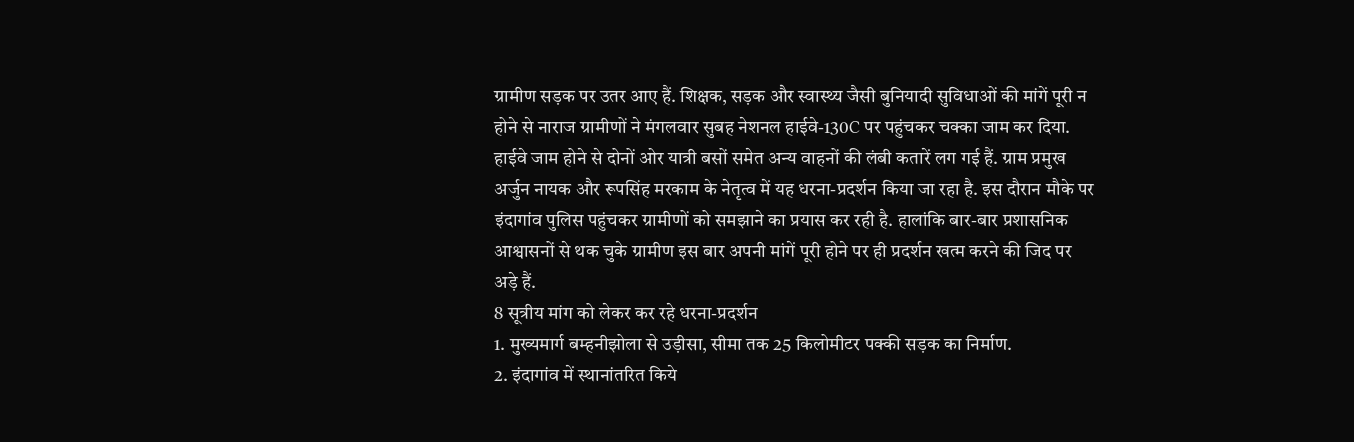ग्रामीण सड़क पर उतर आए हैं. शिक्षक, सड़क और स्वास्थ्य जैसी बुनियादी सुविधाओं की मांगें पूरी न होने से नाराज ग्रामीणों ने मंगलवार सुबह नेशनल हाईवे-130C पर पहुंचकर चक्का जाम कर दिया. हाईवे जाम होने से दोनों ओर यात्री बसों समेत अन्य वाहनों की लंबी कतारें लग गई हैं. ग्राम प्रमुख अर्जुन नायक और रूपसिंह मरकाम के नेतृत्व में यह धरना-प्रदर्शन किया जा रहा है. इस दौरान मौके पर इंदागांव पुलिस पहुंचकर ग्रामीणों को समझाने का प्रयास कर रही है. हालांकि बार-बार प्रशासनिक आश्वासनों से थक चुके ग्रामीण इस बार अपनी मांगें पूरी होने पर ही प्रदर्शन खत्म करने की जिद पर अड़े हैं.
8 सूत्रीय मांग को लेकर कर रहे धरना-प्रदर्शन
1. मुख्यमार्ग बम्हनीझोला से उड़ीसा, सीमा तक 25 किलोमीटर पक्की सड़क का निर्माण.
2. इंदागांव में स्थानांतरित किये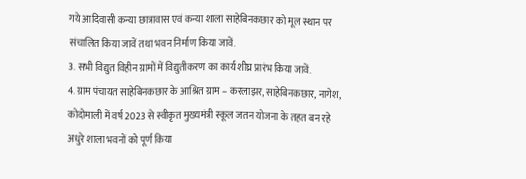गये आदिवासी कन्या छात्रावास एवं कन्या शाला साहेबिनकछार को मूल स्थान पर संचालित किया जावें तथा भवन निर्माण किया जावें.
3. सभी विद्युत विहीन ग्रामों में विद्युतीकरण का कार्य शीघ्र प्रारंभ किया जावें.
4. ग्राम पंचायत साहेबिनकछार के आश्रित ग्राम – करलाझर, साहेबिनकछार, नागेश, कोदोमाली में वर्ष 2023 से स्वीकृत मुख्यमंत्री स्कूल जतन योजना के तहत बन रहे अधुरे शाला भवनों को पूर्ण किया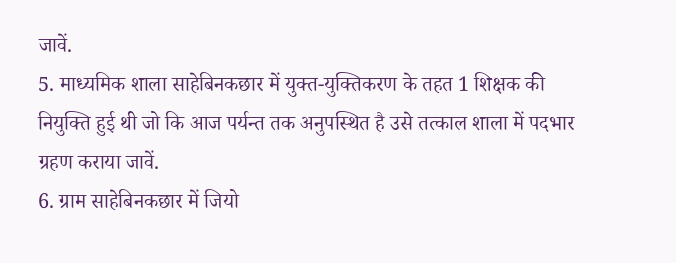जावें.
5. माध्यमिक शाला साहेबिनकछार में युक्त-युक्तिकरण के तहत 1 शिक्षक की नियुक्ति हुई थी जो कि आज पर्यन्त तक अनुपस्थित है उसे तत्काल शाला में पदभार ग्रहण कराया जावें.
6. ग्राम साहेबिनकछार में जियो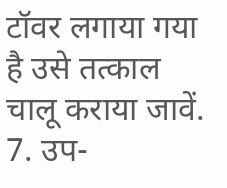टॉवर लगाया गया है उसे तत्काल चालू कराया जावें.
7. उप-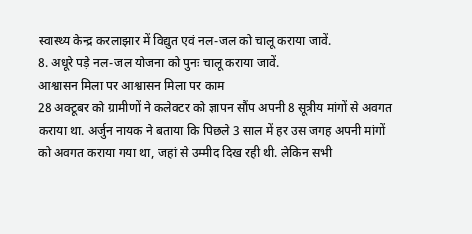स्वास्थ्य केन्द्र करलाझार में विद्युत एवं नल-जल को चालू कराया जावें.
8. अधूरे पड़े नल-जल योजना को पुनः चालू कराया जावें.
आश्वासन मिला पर आश्वासन मिला पर काम
28 अक्टूबर को ग्रामीणों ने कलेक्टर को ज्ञापन सौंप अपनी 8 सूत्रीय मांगों से अवगत कराया था. अर्जुन नायक ने बताया कि पिछले 3 साल में हर उस जगह अपनी मांगों को अवगत कराया गया था, जहां से उम्मीद दिख रही थी. लेकिन सभी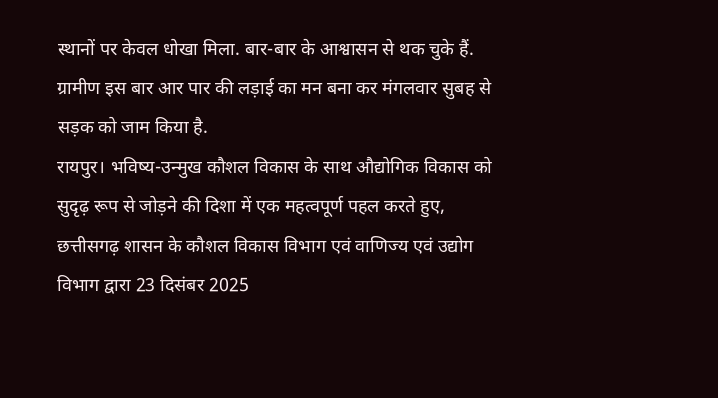स्थानों पर केवल धोखा मिला. बार-बार के आश्वासन से थक चुके हैं. ग्रामीण इस बार आर पार की लड़ाई का मन बना कर मंगलवार सुबह से सड़क को जाम किया है.
रायपुर। भविष्य-उन्मुख कौशल विकास के साथ औद्योगिक विकास को सुदृढ़ रूप से जोड़ने की दिशा में एक महत्वपूर्ण पहल करते हुए, छत्तीसगढ़ शासन के कौशल विकास विभाग एवं वाणिज्य एवं उद्योग विभाग द्वारा 23 दिसंबर 2025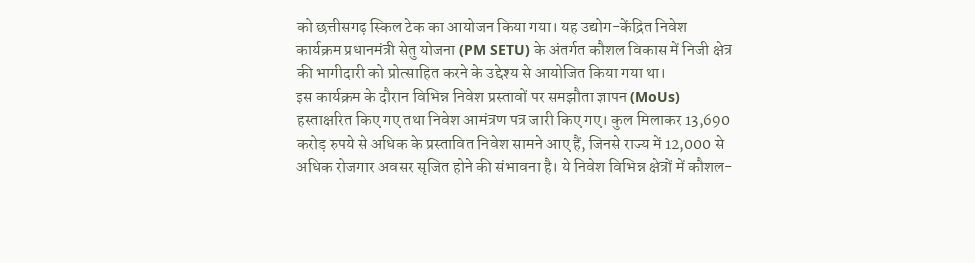को छत्तीसगढ़ स्किल टेक का आयोजन किया गया। यह उद्योग-केंद्रित निवेश कार्यक्रम प्रधानमंत्री सेतु योजना (PM SETU) के अंतर्गत कौशल विकास में निजी क्षेत्र की भागीदारी को प्रोत्साहित करने के उद्देश्य से आयोजित किया गया था।
इस कार्यक्रम के दौरान विभिन्न निवेश प्रस्तावों पर समझौता ज्ञापन (MoUs) हस्ताक्षरित किए गए तथा निवेश आमंत्रण पत्र जारी किए गए। कुल मिलाकर 13,690 करोड़ रुपये से अधिक के प्रस्तावित निवेश सामने आए हैं, जिनसे राज्य में 12,000 से अधिक रोजगार अवसर सृजित होने की संभावना है। ये निवेश विभिन्न क्षेत्रों में कौशल-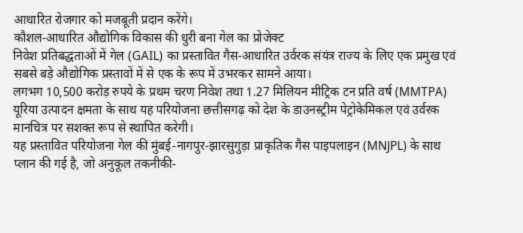आधारित रोजगार को मजबूती प्रदान करेंगे।
कौशल-आधारित औद्योगिक विकास की धुरी बना गेल का प्रोजेक्ट
निवेश प्रतिबद्धताओं में गेल (GAIL) का प्रस्तावित गैस-आधारित उर्वरक संयंत्र राज्य के लिए एक प्रमुख एवं सबसे बड़े औद्योगिक प्रस्तावों में से एक के रूप में उभरकर सामने आया।
लगभग 10,500 करोड़ रुपये के प्रथम चरण निवेश तथा 1.27 मिलियन मीट्रिक टन प्रति वर्ष (MMTPA) यूरिया उत्पादन क्षमता के साथ यह परियोजना छत्तीसगढ़ को देश के डाउनस्ट्रीम पेट्रोकेमिकल एवं उर्वरक मानचित्र पर सशक्त रूप से स्थापित करेगी।
यह प्रस्तावित परियोजना गेल की मुंबई-नागपुर-झारसुगुड़ा प्राकृतिक गैस पाइपलाइन (MNJPL) के साथ प्लान की गई है, जो अनुकूल तकनीकी-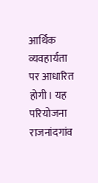आर्थिक व्यवहार्यता पर आधारित होगी। यह परियोजना राजनांदगांव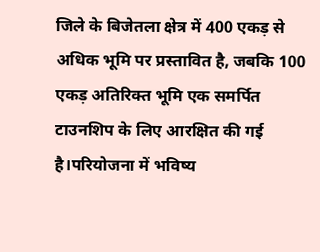जिले के बिजेतला क्षेत्र में 400 एकड़ से अधिक भूमि पर प्रस्तावित है, जबकि 100 एकड़ अतिरिक्त भूमि एक समर्पित टाउनशिप के लिए आरक्षित की गई है।परियोजना में भविष्य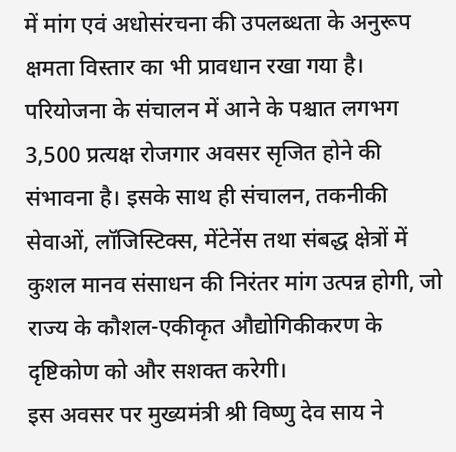में मांग एवं अधोसंरचना की उपलब्धता के अनुरूप क्षमता विस्तार का भी प्रावधान रखा गया है।
परियोजना के संचालन में आने के पश्चात लगभग 3,500 प्रत्यक्ष रोजगार अवसर सृजित होने की संभावना है। इसके साथ ही संचालन, तकनीकी सेवाओं, लॉजिस्टिक्स, मेंटेनेंस तथा संबद्ध क्षेत्रों में कुशल मानव संसाधन की निरंतर मांग उत्पन्न होगी, जो राज्य के कौशल-एकीकृत औद्योगिकीकरण के दृष्टिकोण को और सशक्त करेगी।
इस अवसर पर मुख्यमंत्री श्री विष्णु देव साय ने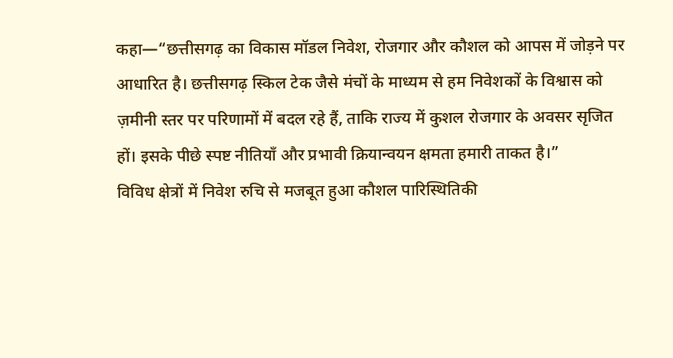कहा—“छत्तीसगढ़ का विकास मॉडल निवेश, रोजगार और कौशल को आपस में जोड़ने पर आधारित है। छत्तीसगढ़ स्किल टेक जैसे मंचों के माध्यम से हम निवेशकों के विश्वास को ज़मीनी स्तर पर परिणामों में बदल रहे हैं, ताकि राज्य में कुशल रोजगार के अवसर सृजित हों। इसके पीछे स्पष्ट नीतियाँ और प्रभावी क्रियान्वयन क्षमता हमारी ताकत है।”
विविध क्षेत्रों में निवेश रुचि से मजबूत हुआ कौशल पारिस्थितिकी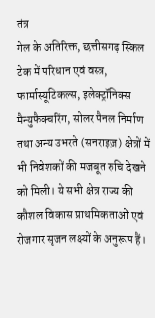तंत्र
गेल के अतिरिक्त, छत्तीसगढ़ स्किल टेक में परिधान एवं वस्त्र, फार्मास्यूटिकल्स, इलेक्ट्रॉनिक्स मैन्युफैक्चरिंग, सोलर पैनल निर्माण तथा अन्य उभरते (सनराइज़) क्षेत्रों में भी निवेशकों की मजबूत रुचि देखने को मिली। ये सभी क्षेत्र राज्य की कौशल विकास प्राथमिकताओं एवं रोजगार सृजन लक्ष्यों के अनुरूप हैं।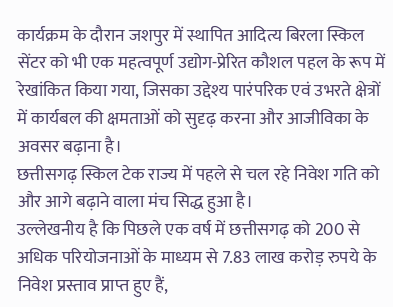कार्यक्रम के दौरान जशपुर में स्थापित आदित्य बिरला स्किल सेंटर को भी एक महत्वपूर्ण उद्योग-प्रेरित कौशल पहल के रूप में रेखांकित किया गया, जिसका उद्देश्य पारंपरिक एवं उभरते क्षेत्रों में कार्यबल की क्षमताओं को सुदृढ़ करना और आजीविका के अवसर बढ़ाना है।
छत्तीसगढ़ स्किल टेक राज्य में पहले से चल रहे निवेश गति को और आगे बढ़ाने वाला मंच सिद्ध हुआ है।
उल्लेखनीय है कि पिछले एक वर्ष में छत्तीसगढ़ को 200 से अधिक परियोजनाओं के माध्यम से 7.83 लाख करोड़ रुपये के निवेश प्रस्ताव प्राप्त हुए हैं,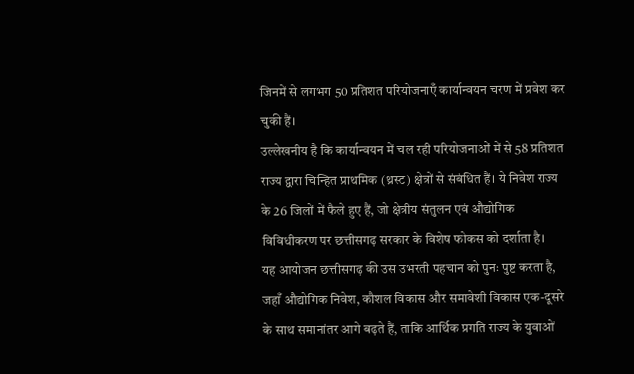जिनमें से लगभग 50 प्रतिशत परियोजनाएँ कार्यान्वयन चरण में प्रवेश कर चुकी हैं।
उल्लेखनीय है कि कार्यान्वयन में चल रही परियोजनाओं में से 58 प्रतिशत राज्य द्वारा चिन्हित प्राथमिक (थ्रस्ट) क्षेत्रों से संबंधित हैं। ये निवेश राज्य के 26 जिलों में फैले हुए हैं, जो क्षेत्रीय संतुलन एवं औद्योगिक विविधीकरण पर छत्तीसगढ़ सरकार के विशेष फोकस को दर्शाता है।
यह आयोजन छत्तीसगढ़ की उस उभरती पहचान को पुनः पुष्ट करता है, जहाँ औद्योगिक निवेश, कौशल विकास और समावेशी विकास एक-दूसरे के साथ समानांतर आगे बढ़ते हैं, ताकि आर्थिक प्रगति राज्य के युवाओं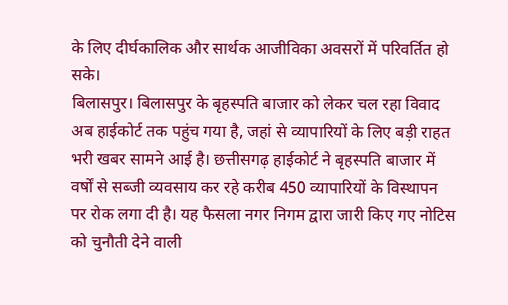के लिए दीर्घकालिक और सार्थक आजीविका अवसरों में परिवर्तित हो सके।
बिलासपुर। बिलासपुर के बृहस्पति बाजार को लेकर चल रहा विवाद अब हाईकोर्ट तक पहुंच गया है, जहां से व्यापारियों के लिए बड़ी राहत भरी खबर सामने आई है। छत्तीसगढ़ हाईकोर्ट ने बृहस्पति बाजार में वर्षों से सब्जी व्यवसाय कर रहे करीब 450 व्यापारियों के विस्थापन पर रोक लगा दी है। यह फैसला नगर निगम द्वारा जारी किए गए नोटिस को चुनौती देने वाली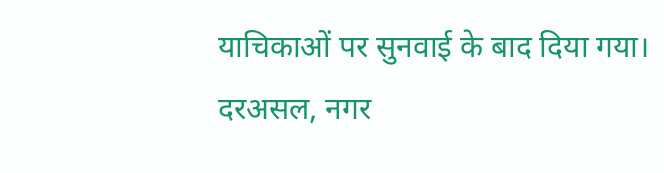याचिकाओं पर सुनवाई के बाद दिया गया।
दरअसल, नगर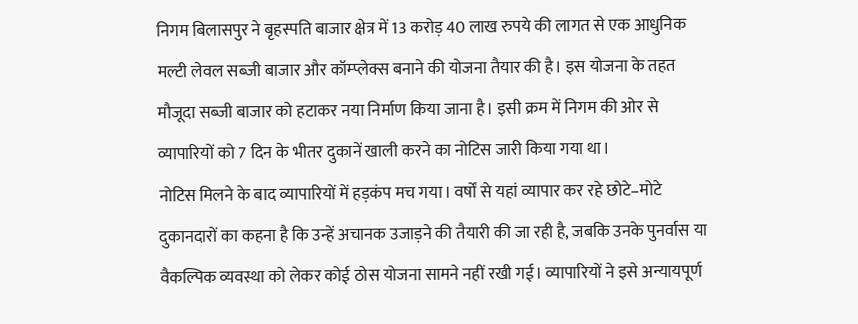निगम बिलासपुर ने बृहस्पति बाजार क्षेत्र में 13 करोड़ 40 लाख रुपये की लागत से एक आधुनिक मल्टी लेवल सब्जी बाजार और कॉम्प्लेक्स बनाने की योजना तैयार की है। इस योजना के तहत मौजूदा सब्जी बाजार को हटाकर नया निर्माण किया जाना है। इसी क्रम में निगम की ओर से व्यापारियों को 7 दिन के भीतर दुकानें खाली करने का नोटिस जारी किया गया था।
नोटिस मिलने के बाद व्यापारियों में हड़कंप मच गया। वर्षों से यहां व्यापार कर रहे छोटे–मोटे दुकानदारों का कहना है कि उन्हें अचानक उजाड़ने की तैयारी की जा रही है, जबकि उनके पुनर्वास या वैकल्पिक व्यवस्था को लेकर कोई ठोस योजना सामने नहीं रखी गई। व्यापारियों ने इसे अन्यायपूर्ण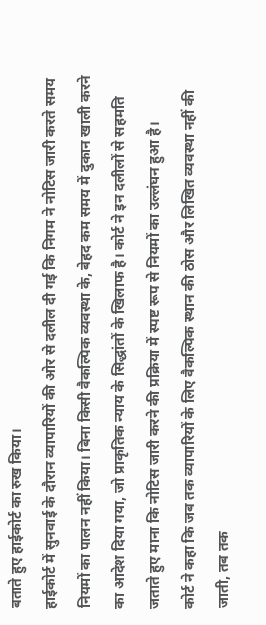बताते हुए हाईकोर्ट का रुख किया।
हाईकोर्ट में सुनवाई के दौरान व्यापारियों की ओर से दलील दी गई कि निगम ने नोटिस जारी करते समय नियमों का पालन नहीं किया। बिना किसी वैकल्पिक व्यवस्था के, बेहद कम समय में दुकान खाली करने का आदेश दिया गया, जो प्राकृतिक न्याय के सिद्धांतों के खिलाफ है। कोर्ट ने इन दलीलों से सहमति जताते हुए माना कि नोटिस जारी करने की प्रक्रिया में स्पष्ट रूप से नियमों का उल्लंघन हुआ है।
कोर्ट ने कहा कि जब तक व्यापारियों के लिए वैकल्पिक स्थान की ठोस और लिखित व्यवस्था नहीं की जाती, तब तक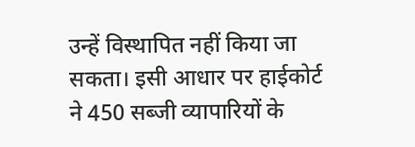उन्हें विस्थापित नहीं किया जा सकता। इसी आधार पर हाईकोर्ट ने 450 सब्जी व्यापारियों के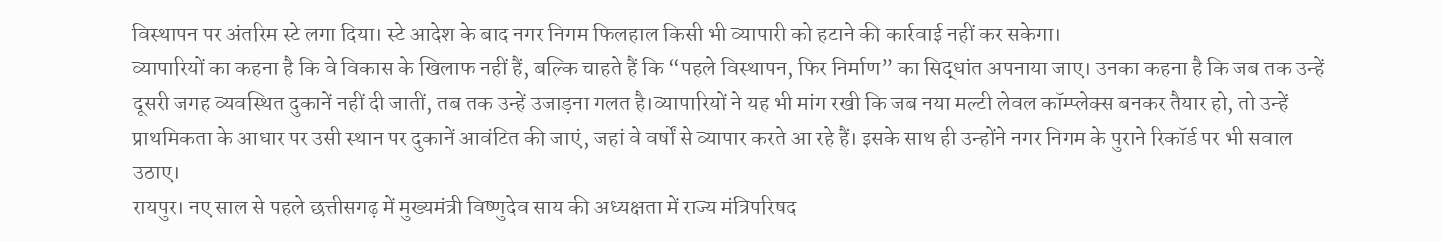विस्थापन पर अंतरिम स्टे लगा दिया। स्टे आदेश के बाद नगर निगम फिलहाल किसी भी व्यापारी को हटाने की कार्रवाई नहीं कर सकेगा।
व्यापारियों का कहना है कि वे विकास के खिलाफ नहीं हैं, बल्कि चाहते हैं कि “पहले विस्थापन, फिर निर्माण” का सिद्धांत अपनाया जाए। उनका कहना है कि जब तक उन्हें दूसरी जगह व्यवस्थित दुकानें नहीं दी जातीं, तब तक उन्हें उजाड़ना गलत है।व्यापारियों ने यह भी मांग रखी कि जब नया मल्टी लेवल कॉम्प्लेक्स बनकर तैयार हो, तो उन्हें प्राथमिकता के आधार पर उसी स्थान पर दुकानें आवंटित की जाएं, जहां वे वर्षों से व्यापार करते आ रहे हैं। इसके साथ ही उन्होंने नगर निगम के पुराने रिकॉर्ड पर भी सवाल उठाए।
रायपुर। नए साल से पहले छत्तीसगढ़ में मुख्यमंत्री विष्णुदेव साय की अध्यक्षता में राज्य मंत्रिपरिषद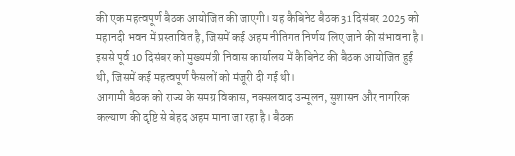की एक महत्वपूर्ण बैठक आयोजित की जाएगी। यह कैबिनेट बैठक 31 दिसंबर 2025 को महानदी भवन में प्रस्तावित है, जिसमें कई अहम नीतिगत निर्णय लिए जाने की संभावना है। इससे पूर्व 10 दिसंबर को मुख्यमंत्री निवास कार्यालय में कैबिनेट की बैठक आयोजित हुई थी, जिसमें कई महत्वपूर्ण फैसलों को मंजूरी दी गई थी।
आगामी बैठक को राज्य के समग्र विकास, नक्सलवाद उन्मूलन, सुशासन और नागरिक कल्याण की दृष्टि से बेहद अहम माना जा रहा है। बैठक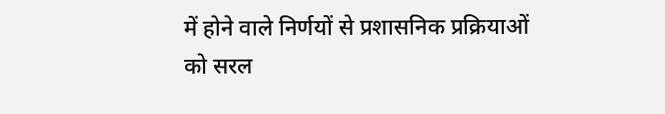में होने वाले निर्णयों से प्रशासनिक प्रक्रियाओं को सरल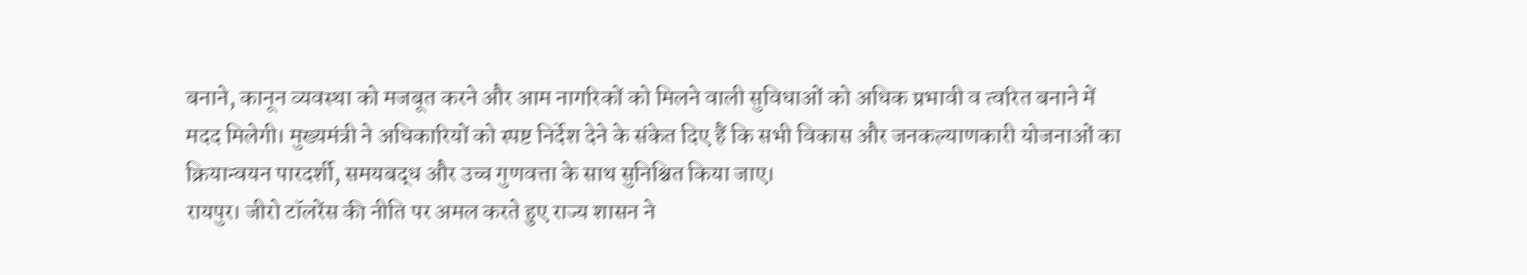बनाने, कानून व्यवस्था को मजबूत करने और आम नागरिकों को मिलने वाली सुविधाओं को अधिक प्रभावी व त्वरित बनाने में मदद मिलेगी। मुख्यमंत्री ने अधिकारियों को स्पष्ट निर्देश देने के संकेत दिए हैं कि सभी विकास और जनकल्याणकारी योजनाओं का क्रियान्वयन पारदर्शी, समयबद्ध और उच्च गुणवत्ता के साथ सुनिश्चित किया जाए।
रायपुर। जीरो टॉलरेंस की नीति पर अमल करते हुए राज्य शासन ने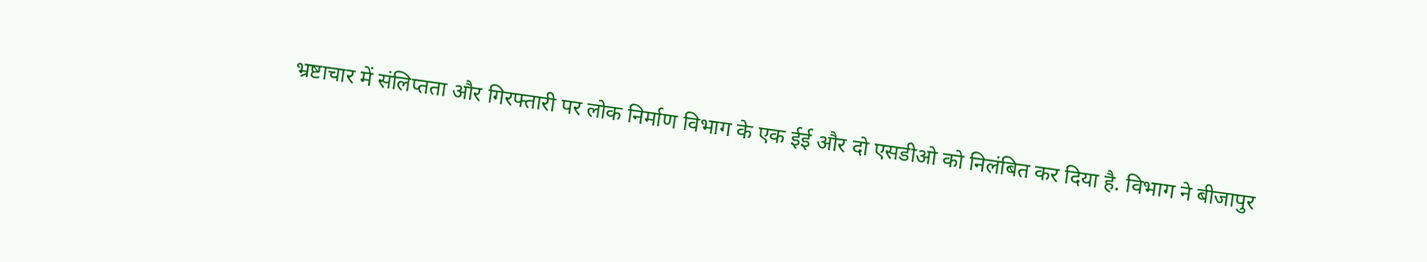भ्रष्टाचार में संलिप्तता और गिरफ्तारी पर लोक निर्माण विभाग के एक ईई और दो एसडीओ को निलंबित कर दिया है. विभाग ने बीजापुर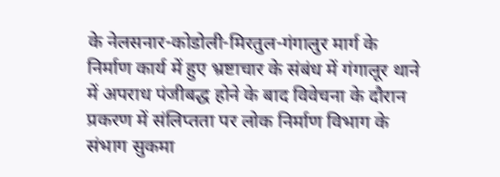के नेलसनार-कोडोली-मिरतुल-गंगालुर मार्ग के निर्माण कार्य में हुए भ्रष्टाचार के संबंध में गंगालूर थाने में अपराध पंजीबद्ध होने के बाद विवेचना के दौरान प्रकरण में संलिप्तता पर लोक निर्माण विभाग के संभाग सुकमा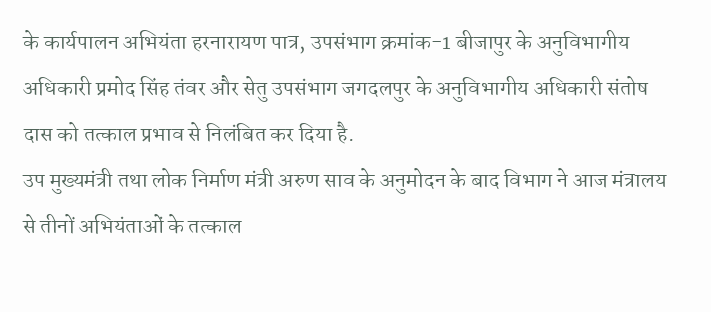के कार्यपालन अभियंता हरनारायण पात्र, उपसंभाग क्रमांक-1 बीजापुर के अनुविभागीय अधिकारी प्रमोद सिंह तंवर और सेतु उपसंभाग जगदलपुर के अनुविभागीय अधिकारी संतोष दास को तत्काल प्रभाव से निलंबित कर दिया है.
उप मुख्यमंत्री तथा लोक निर्माण मंत्री अरुण साव के अनुमोदन के बाद विभाग ने आज मंत्रालय से तीनों अभियंताओं के तत्काल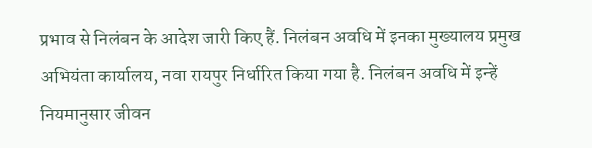प्रभाव से निलंबन के आदेश जारी किए हैं. निलंबन अवधि में इनका मुख्यालय प्रमुख अभियंता कार्यालय, नवा रायपुर निर्धारित किया गया है. निलंबन अवधि में इन्हें नियमानुसार जीवन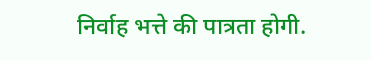निर्वाह भत्ते की पात्रता होगी.